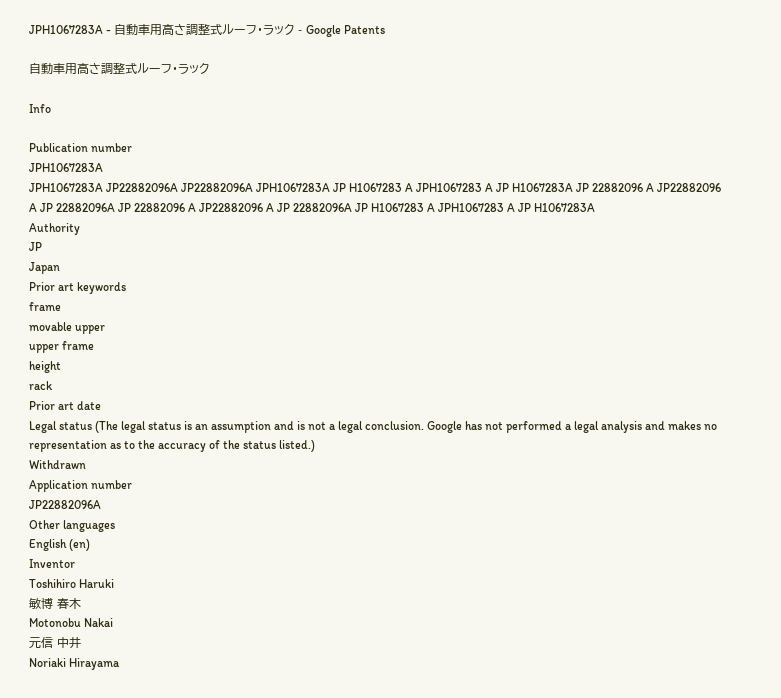JPH1067283A - 自動車用高さ調整式ルーフ・ラック - Google Patents

自動車用高さ調整式ルーフ・ラック

Info

Publication number
JPH1067283A
JPH1067283A JP22882096A JP22882096A JPH1067283A JP H1067283 A JPH1067283 A JP H1067283A JP 22882096 A JP22882096 A JP 22882096A JP 22882096 A JP22882096 A JP 22882096A JP H1067283 A JPH1067283 A JP H1067283A
Authority
JP
Japan
Prior art keywords
frame
movable upper
upper frame
height
rack
Prior art date
Legal status (The legal status is an assumption and is not a legal conclusion. Google has not performed a legal analysis and makes no representation as to the accuracy of the status listed.)
Withdrawn
Application number
JP22882096A
Other languages
English (en)
Inventor
Toshihiro Haruki
敏博 春木
Motonobu Nakai
元信 中井
Noriaki Hirayama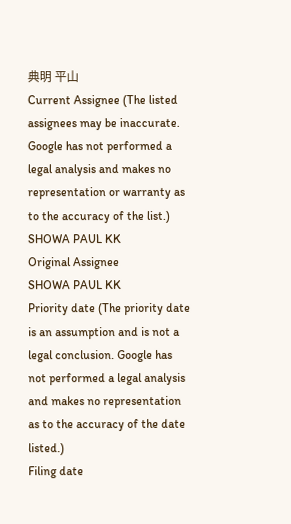典明 平山
Current Assignee (The listed assignees may be inaccurate. Google has not performed a legal analysis and makes no representation or warranty as to the accuracy of the list.)
SHOWA PAUL KK
Original Assignee
SHOWA PAUL KK
Priority date (The priority date is an assumption and is not a legal conclusion. Google has not performed a legal analysis and makes no representation as to the accuracy of the date listed.)
Filing date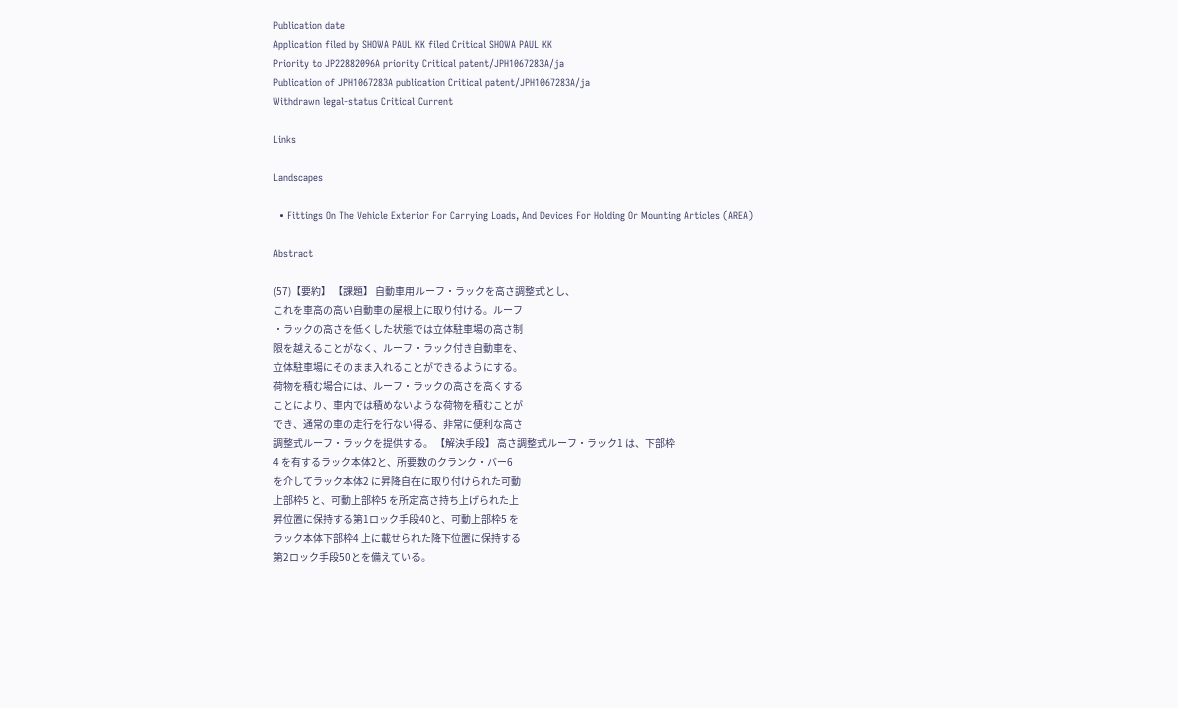Publication date
Application filed by SHOWA PAUL KK filed Critical SHOWA PAUL KK
Priority to JP22882096A priority Critical patent/JPH1067283A/ja
Publication of JPH1067283A publication Critical patent/JPH1067283A/ja
Withdrawn legal-status Critical Current

Links

Landscapes

  • Fittings On The Vehicle Exterior For Carrying Loads, And Devices For Holding Or Mounting Articles (AREA)

Abstract

(57)【要約】 【課題】 自動車用ルーフ・ラックを高さ調整式とし、
これを車高の高い自動車の屋根上に取り付ける。ルーフ
・ラックの高さを低くした状態では立体駐車場の高さ制
限を越えることがなく、ルーフ・ラック付き自動車を、
立体駐車場にそのまま入れることができるようにする。
荷物を積む場合には、ルーフ・ラックの高さを高くする
ことにより、車内では積めないような荷物を積むことが
でき、通常の車の走行を行ない得る、非常に便利な高さ
調整式ルーフ・ラックを提供する。 【解決手段】 高さ調整式ルーフ・ラック1 は、下部枠
4 を有するラック本体2と、所要数のクランク・バー6
を介してラック本体2 に昇降自在に取り付けられた可動
上部枠5 と、可動上部枠5 を所定高さ持ち上げられた上
昇位置に保持する第1ロック手段40と、可動上部枠5 を
ラック本体下部枠4 上に載せられた降下位置に保持する
第2ロック手段50とを備えている。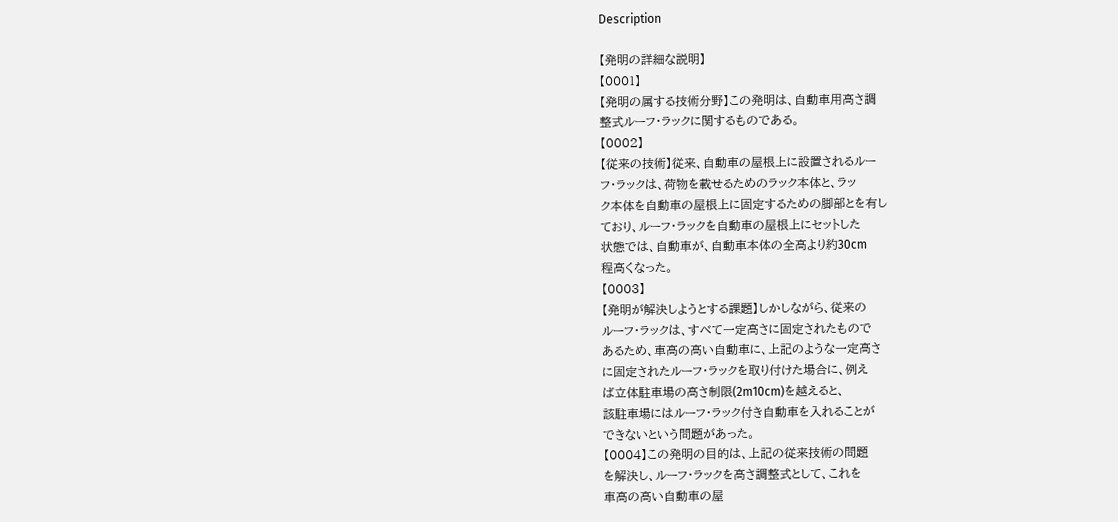Description

【発明の詳細な説明】
【0001】
【発明の属する技術分野】この発明は、自動車用高さ調
整式ルーフ・ラックに関するものである。
【0002】
【従来の技術】従来、自動車の屋根上に設置されるルー
フ・ラックは、荷物を載せるためのラック本体と、ラッ
ク本体を自動車の屋根上に固定するための脚部とを有し
ており、ルーフ・ラックを自動車の屋根上にセットした
状態では、自動車が、自動車本体の全高より約30cm
程高くなった。
【0003】
【発明が解決しようとする課題】しかしながら、従来の
ルーフ・ラックは、すべて一定高さに固定されたもので
あるため、車高の高い自動車に、上記のような一定高さ
に固定されたルーフ・ラックを取り付けた場合に、例え
ば立体駐車場の高さ制限(2m10cm)を越えると、
該駐車場にはルーフ・ラック付き自動車を入れることが
できないという問題があった。
【0004】この発明の目的は、上記の従来技術の問題
を解決し、ルーフ・ラックを高さ調整式として、これを
車高の高い自動車の屋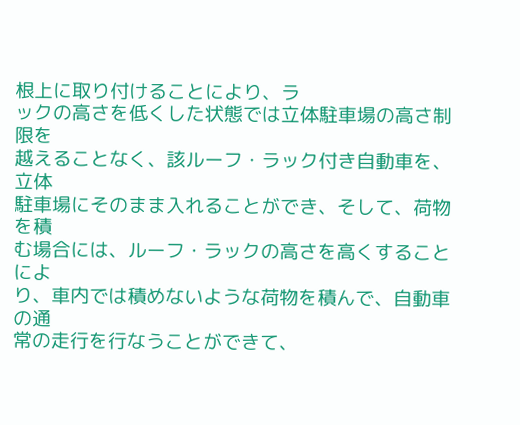根上に取り付けることにより、ラ
ックの高さを低くした状態では立体駐車場の高さ制限を
越えることなく、該ルーフ・ラック付き自動車を、立体
駐車場にそのまま入れることができ、そして、荷物を積
む場合には、ルーフ・ラックの高さを高くすることによ
り、車内では積めないような荷物を積んで、自動車の通
常の走行を行なうことができて、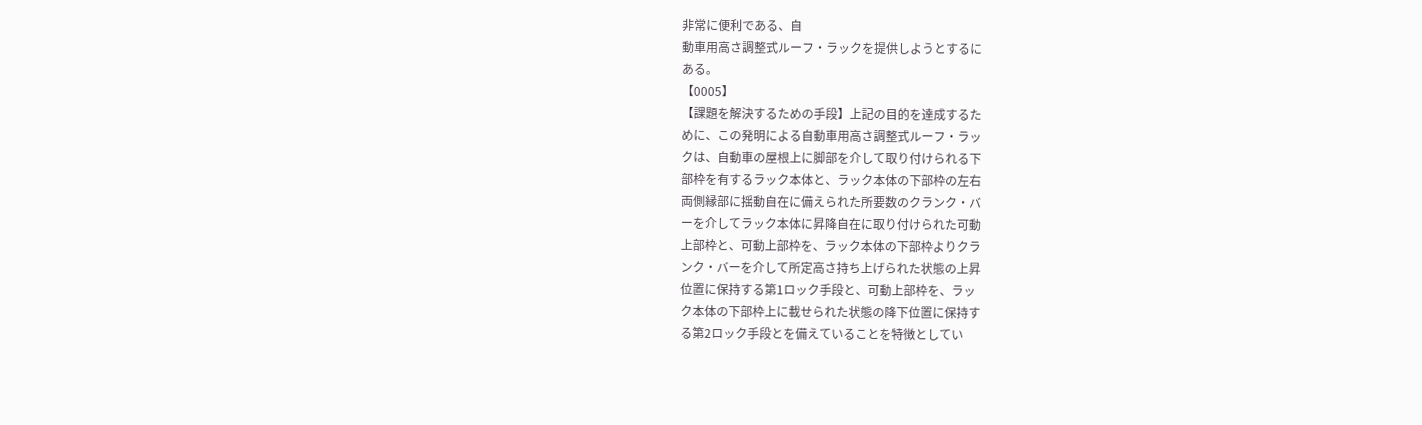非常に便利である、自
動車用高さ調整式ルーフ・ラックを提供しようとするに
ある。
【0005】
【課題を解決するための手段】上記の目的を達成するた
めに、この発明による自動車用高さ調整式ルーフ・ラッ
クは、自動車の屋根上に脚部を介して取り付けられる下
部枠を有するラック本体と、ラック本体の下部枠の左右
両側縁部に揺動自在に備えられた所要数のクランク・バ
ーを介してラック本体に昇降自在に取り付けられた可動
上部枠と、可動上部枠を、ラック本体の下部枠よりクラ
ンク・バーを介して所定高さ持ち上げられた状態の上昇
位置に保持する第1ロック手段と、可動上部枠を、ラッ
ク本体の下部枠上に載せられた状態の降下位置に保持す
る第2ロック手段とを備えていることを特徴としてい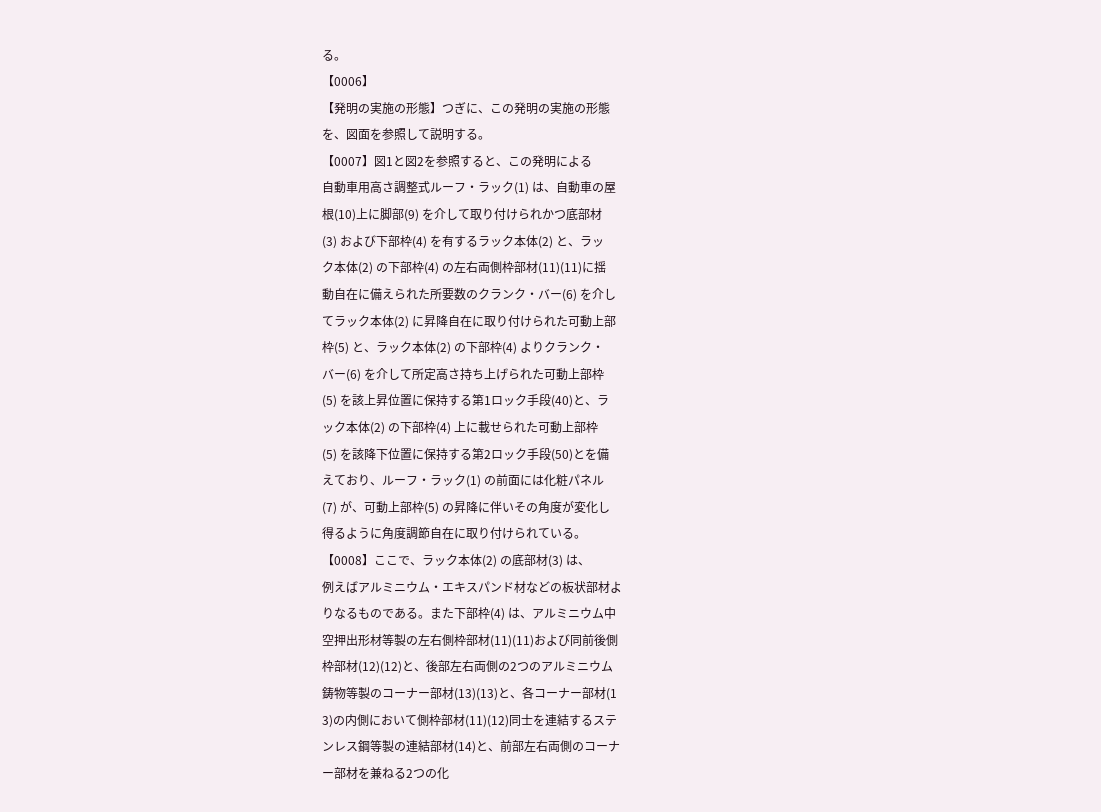る。
【0006】
【発明の実施の形態】つぎに、この発明の実施の形態
を、図面を参照して説明する。
【0007】図1と図2を参照すると、この発明による
自動車用高さ調整式ルーフ・ラック(1) は、自動車の屋
根(10)上に脚部(9) を介して取り付けられかつ底部材
(3) および下部枠(4) を有するラック本体(2) と、ラッ
ク本体(2) の下部枠(4) の左右両側枠部材(11)(11)に揺
動自在に備えられた所要数のクランク・バー(6) を介し
てラック本体(2) に昇降自在に取り付けられた可動上部
枠(5) と、ラック本体(2) の下部枠(4) よりクランク・
バー(6) を介して所定高さ持ち上げられた可動上部枠
(5) を該上昇位置に保持する第1ロック手段(40)と、ラ
ック本体(2) の下部枠(4) 上に載せられた可動上部枠
(5) を該降下位置に保持する第2ロック手段(50)とを備
えており、ルーフ・ラック(1) の前面には化粧パネル
(7) が、可動上部枠(5) の昇降に伴いその角度が変化し
得るように角度調節自在に取り付けられている。
【0008】ここで、ラック本体(2) の底部材(3) は、
例えばアルミニウム・エキスパンド材などの板状部材よ
りなるものである。また下部枠(4) は、アルミニウム中
空押出形材等製の左右側枠部材(11)(11)および同前後側
枠部材(12)(12)と、後部左右両側の2つのアルミニウム
鋳物等製のコーナー部材(13)(13)と、各コーナー部材(1
3)の内側において側枠部材(11)(12)同士を連結するステ
ンレス鋼等製の連結部材(14)と、前部左右両側のコーナ
ー部材を兼ねる2つの化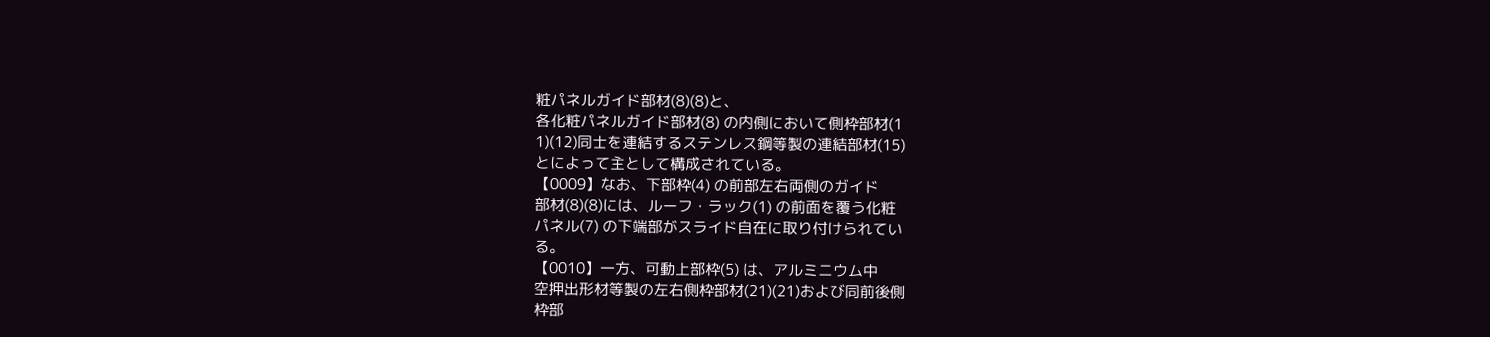粧パネルガイド部材(8)(8)と、
各化粧パネルガイド部材(8) の内側において側枠部材(1
1)(12)同士を連結するステンレス鋼等製の連結部材(15)
とによって主として構成されている。
【0009】なお、下部枠(4) の前部左右両側のガイド
部材(8)(8)には、ルーフ・ラック(1) の前面を覆う化粧
パネル(7) の下端部がスライド自在に取り付けられてい
る。
【0010】一方、可動上部枠(5) は、アルミニウム中
空押出形材等製の左右側枠部材(21)(21)および同前後側
枠部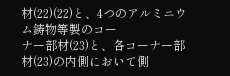材(22)(22)と、4つのアルミニウム鋳物等製のコー
ナー部材(23)と、各コーナー部材(23)の内側において側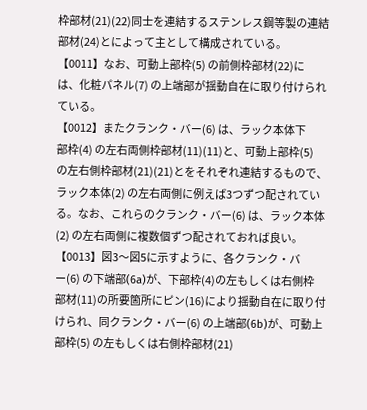枠部材(21)(22)同士を連結するステンレス鋼等製の連結
部材(24)とによって主として構成されている。
【0011】なお、可動上部枠(5) の前側枠部材(22)に
は、化粧パネル(7) の上端部が揺動自在に取り付けられ
ている。
【0012】またクランク・バー(6) は、ラック本体下
部枠(4) の左右両側枠部材(11)(11)と、可動上部枠(5)
の左右側枠部材(21)(21)とをそれぞれ連結するもので、
ラック本体(2) の左右両側に例えば3つずつ配されてい
る。なお、これらのクランク・バー(6) は、ラック本体
(2) の左右両側に複数個ずつ配されておれば良い。
【0013】図3〜図5に示すように、各クランク・バ
ー(6) の下端部(6a)が、下部枠(4)の左もしくは右側枠
部材(11)の所要箇所にピン(16)により揺動自在に取り付
けられ、同クランク・バー(6) の上端部(6b)が、可動上
部枠(5) の左もしくは右側枠部材(21)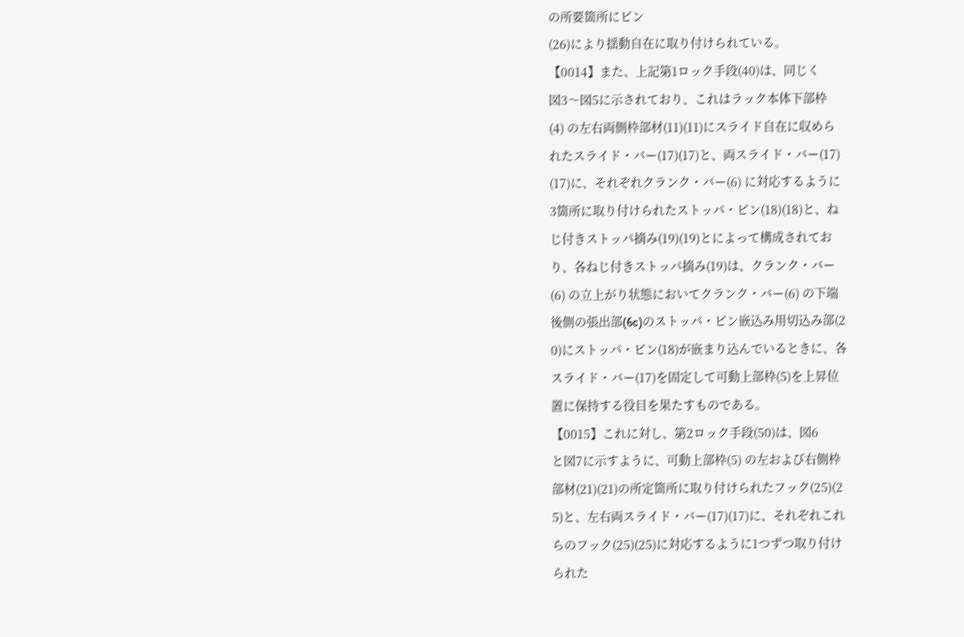の所要箇所にピン
(26)により揺動自在に取り付けられている。
【0014】また、上記第1ロック手段(40)は、同じく
図3〜図5に示されており、これはラック本体下部枠
(4) の左右両側枠部材(11)(11)にスライド自在に収めら
れたスライド・バー(17)(17)と、両スライド・バー(17)
(17)に、それぞれクランク・バー(6) に対応するように
3箇所に取り付けられたストッパ・ピン(18)(18)と、ね
じ付きストッパ摘み(19)(19)とによって構成されてお
り、各ねじ付きストッパ摘み(19)は、クランク・バー
(6) の立上がり状態においてクランク・バー(6) の下端
後側の張出部(6c)のストッパ・ピン嵌込み用切込み部(2
0)にストッパ・ピン(18)が嵌まり込んでいるときに、各
スライド・バー(17)を固定して可動上部枠(5)を上昇位
置に保持する役目を果たすものである。
【0015】これに対し、第2ロック手段(50)は、図6
と図7に示すように、可動上部枠(5) の左および右側枠
部材(21)(21)の所定箇所に取り付けられたフック(25)(2
5)と、左右両スライド・バー(17)(17)に、それぞれこれ
らのフック(25)(25)に対応するように1つずつ取り付け
られた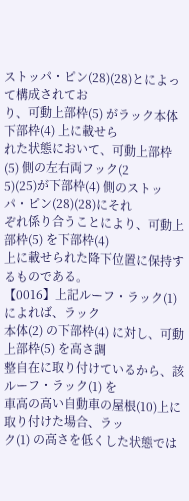ストッパ・ピン(28)(28)とによって構成されてお
り、可動上部枠(5) がラック本体下部枠(4) 上に載せら
れた状態において、可動上部枠(5) 側の左右両フック(2
5)(25)が下部枠(4) 側のストッパ・ピン(28)(28)にそれ
ぞれ係り合うことにより、可動上部枠(5) を下部枠(4)
上に載せられた降下位置に保持するものである。
【0016】上記ルーフ・ラック(1) によれば、ラック
本体(2) の下部枠(4) に対し、可動上部枠(5) を高さ調
整自在に取り付けているから、該ルーフ・ラック(1) を
車高の高い自動車の屋根(10)上に取り付けた場合、ラッ
ク(1) の高さを低くした状態では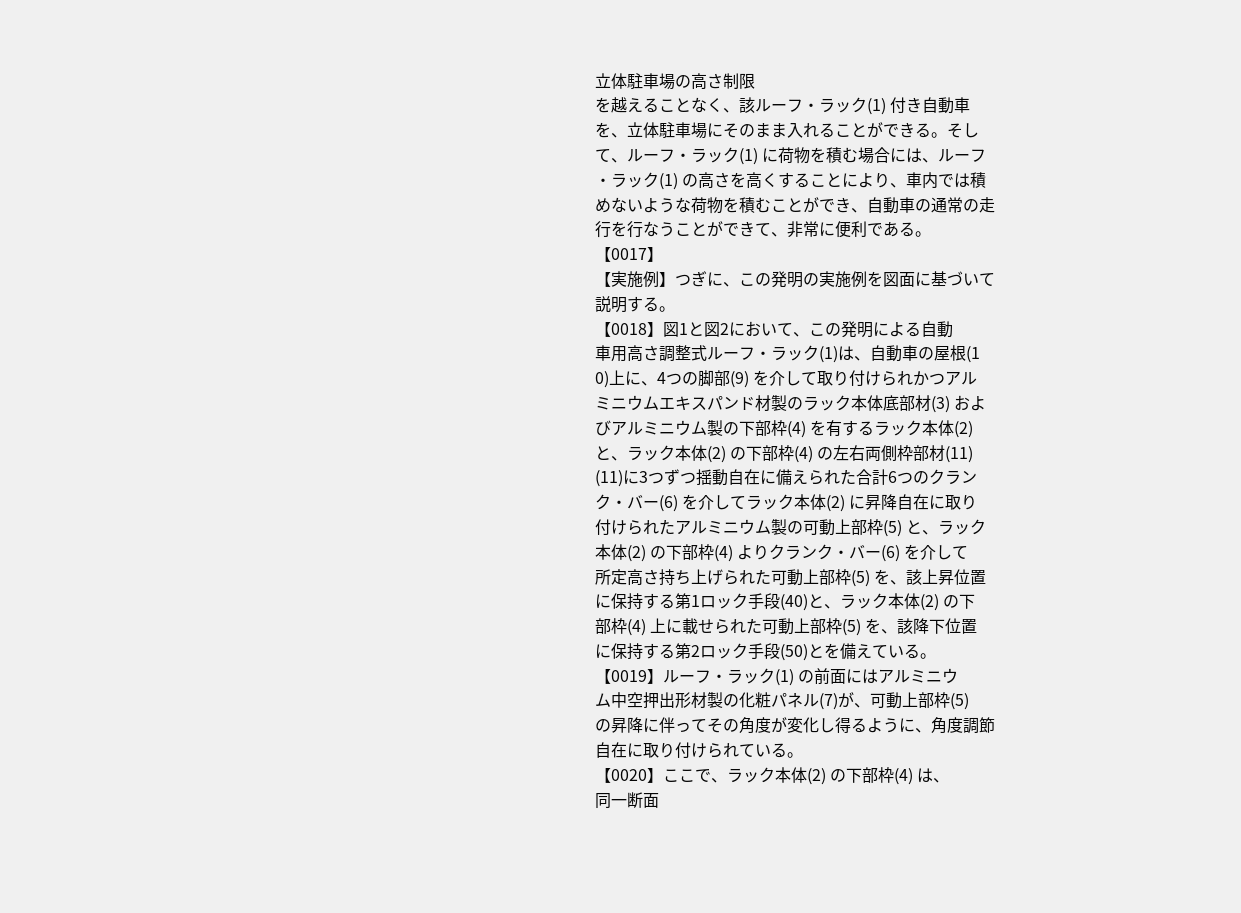立体駐車場の高さ制限
を越えることなく、該ルーフ・ラック(1) 付き自動車
を、立体駐車場にそのまま入れることができる。そし
て、ルーフ・ラック(1) に荷物を積む場合には、ルーフ
・ラック(1) の高さを高くすることにより、車内では積
めないような荷物を積むことができ、自動車の通常の走
行を行なうことができて、非常に便利である。
【0017】
【実施例】つぎに、この発明の実施例を図面に基づいて
説明する。
【0018】図1と図2において、この発明による自動
車用高さ調整式ルーフ・ラック(1)は、自動車の屋根(1
0)上に、4つの脚部(9) を介して取り付けられかつアル
ミニウムエキスパンド材製のラック本体底部材(3) およ
びアルミニウム製の下部枠(4) を有するラック本体(2)
と、ラック本体(2) の下部枠(4) の左右両側枠部材(11)
(11)に3つずつ揺動自在に備えられた合計6つのクラン
ク・バー(6) を介してラック本体(2) に昇降自在に取り
付けられたアルミニウム製の可動上部枠(5) と、ラック
本体(2) の下部枠(4) よりクランク・バー(6) を介して
所定高さ持ち上げられた可動上部枠(5) を、該上昇位置
に保持する第1ロック手段(40)と、ラック本体(2) の下
部枠(4) 上に載せられた可動上部枠(5) を、該降下位置
に保持する第2ロック手段(50)とを備えている。
【0019】ルーフ・ラック(1) の前面にはアルミニウ
ム中空押出形材製の化粧パネル(7)が、可動上部枠(5)
の昇降に伴ってその角度が変化し得るように、角度調節
自在に取り付けられている。
【0020】ここで、ラック本体(2) の下部枠(4) は、
同一断面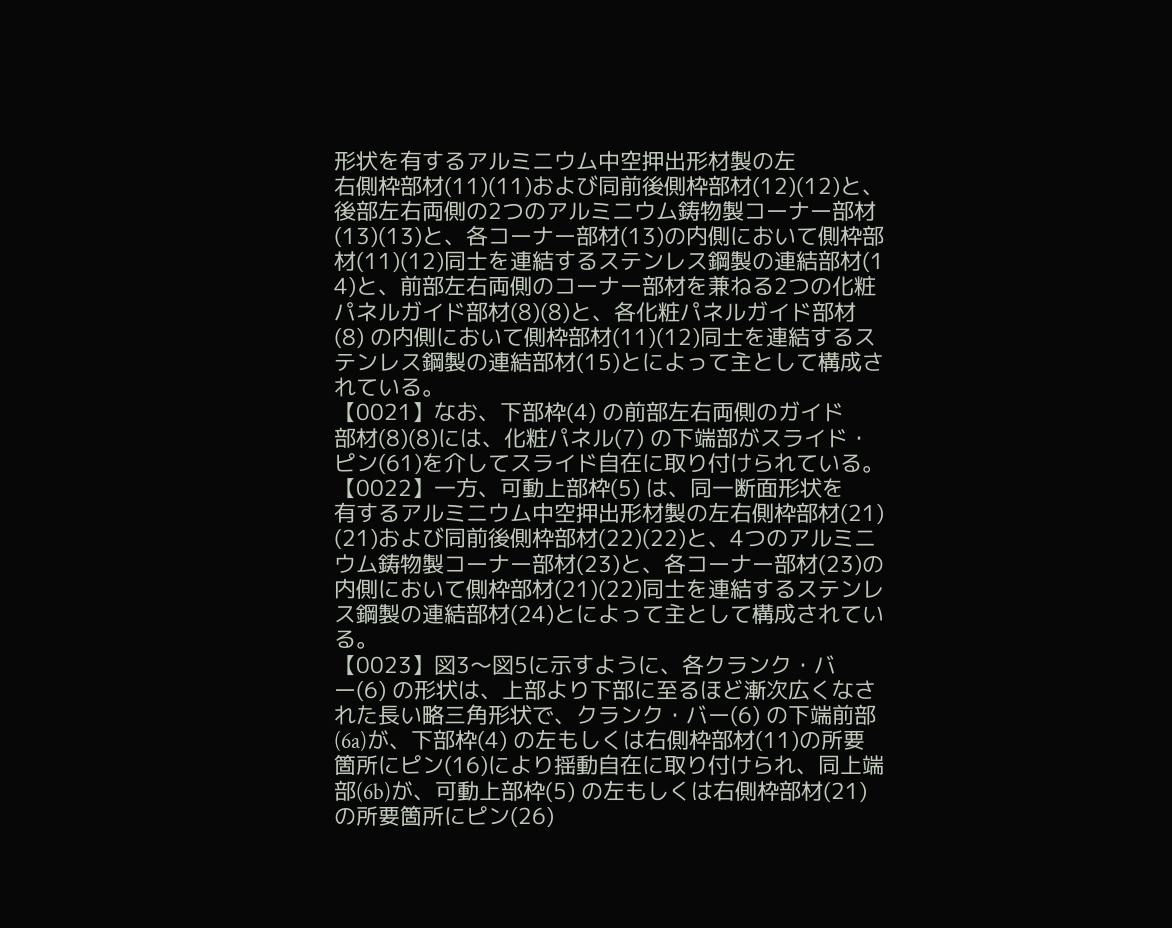形状を有するアルミニウム中空押出形材製の左
右側枠部材(11)(11)および同前後側枠部材(12)(12)と、
後部左右両側の2つのアルミニウム鋳物製コーナー部材
(13)(13)と、各コーナー部材(13)の内側において側枠部
材(11)(12)同士を連結するステンレス鋼製の連結部材(1
4)と、前部左右両側のコーナー部材を兼ねる2つの化粧
パネルガイド部材(8)(8)と、各化粧パネルガイド部材
(8) の内側において側枠部材(11)(12)同士を連結するス
テンレス鋼製の連結部材(15)とによって主として構成さ
れている。
【0021】なお、下部枠(4) の前部左右両側のガイド
部材(8)(8)には、化粧パネル(7) の下端部がスライド・
ピン(61)を介してスライド自在に取り付けられている。
【0022】一方、可動上部枠(5) は、同一断面形状を
有するアルミニウム中空押出形材製の左右側枠部材(21)
(21)および同前後側枠部材(22)(22)と、4つのアルミニ
ウム鋳物製コーナー部材(23)と、各コーナー部材(23)の
内側において側枠部材(21)(22)同士を連結するステンレ
ス鋼製の連結部材(24)とによって主として構成されてい
る。
【0023】図3〜図5に示すように、各クランク・バ
ー(6) の形状は、上部より下部に至るほど漸次広くなさ
れた長い略三角形状で、クランク・バー(6) の下端前部
(6a)が、下部枠(4) の左もしくは右側枠部材(11)の所要
箇所にピン(16)により揺動自在に取り付けられ、同上端
部(6b)が、可動上部枠(5) の左もしくは右側枠部材(21)
の所要箇所にピン(26)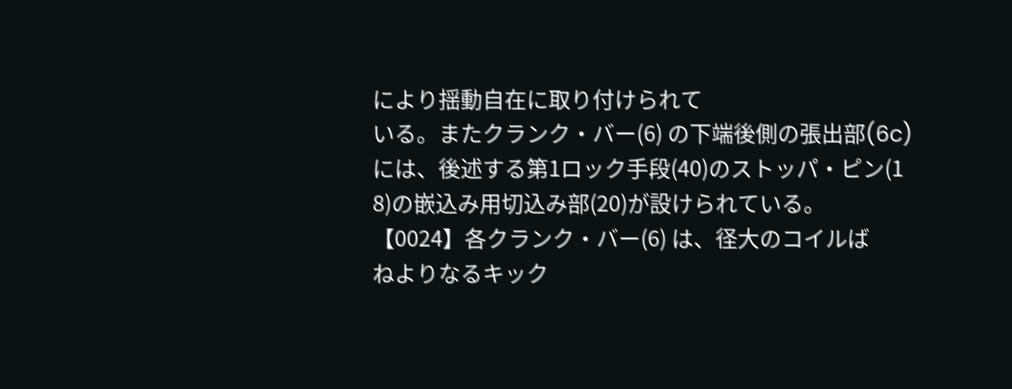により揺動自在に取り付けられて
いる。またクランク・バー(6) の下端後側の張出部(6c)
には、後述する第1ロック手段(40)のストッパ・ピン(1
8)の嵌込み用切込み部(20)が設けられている。
【0024】各クランク・バー(6) は、径大のコイルば
ねよりなるキック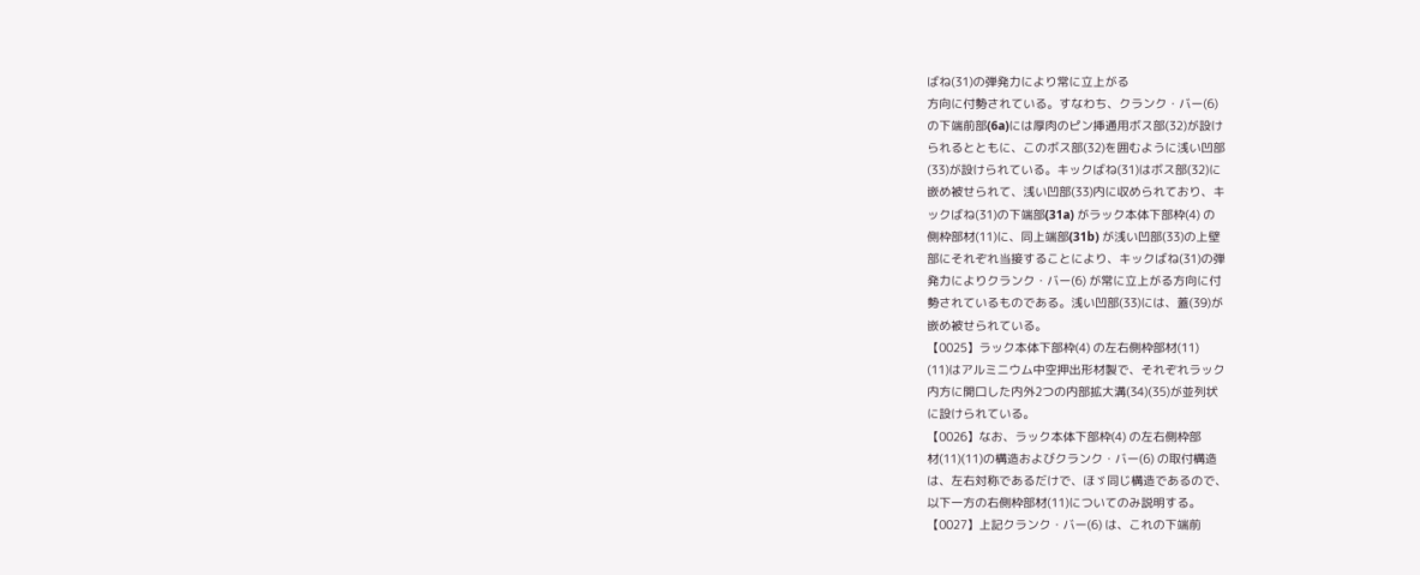ばね(31)の弾発力により常に立上がる
方向に付勢されている。すなわち、クランク・バー(6)
の下端前部(6a)には厚肉のピン挿通用ボス部(32)が設け
られるとともに、このボス部(32)を囲むように浅い凹部
(33)が設けられている。キックばね(31)はボス部(32)に
嵌め被せられて、浅い凹部(33)内に収められており、キ
ックばね(31)の下端部(31a) がラック本体下部枠(4) の
側枠部材(11)に、同上端部(31b) が浅い凹部(33)の上壁
部にそれぞれ当接することにより、キックばね(31)の弾
発力によりクランク・バー(6) が常に立上がる方向に付
勢されているものである。浅い凹部(33)には、蓋(39)が
嵌め被せられている。
【0025】ラック本体下部枠(4) の左右側枠部材(11)
(11)はアルミニウム中空押出形材製で、それぞれラック
内方に開口した内外2つの内部拡大溝(34)(35)が並列状
に設けられている。
【0026】なお、ラック本体下部枠(4) の左右側枠部
材(11)(11)の構造およびクランク・バー(6) の取付構造
は、左右対称であるだけで、ほゞ同じ構造であるので、
以下一方の右側枠部材(11)についてのみ説明する。
【0027】上記クランク・バー(6) は、これの下端前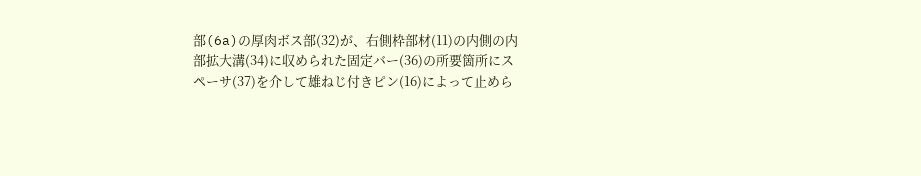部(6a)の厚肉ボス部(32)が、右側枠部材(11)の内側の内
部拡大溝(34)に収められた固定バー(36)の所要箇所にス
ペーサ(37)を介して雄ねじ付きピン(16)によって止めら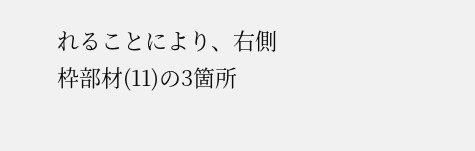れることにより、右側枠部材(11)の3箇所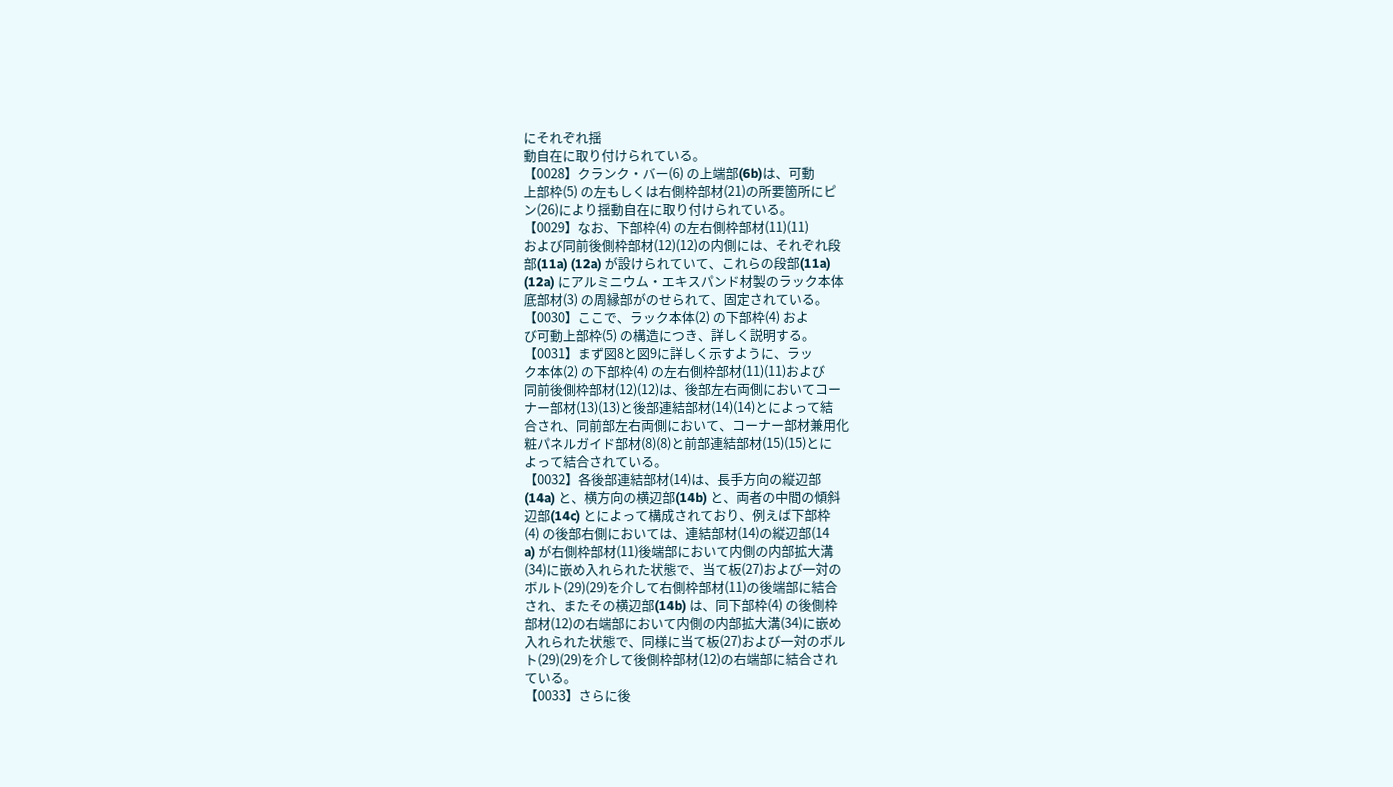にそれぞれ揺
動自在に取り付けられている。
【0028】クランク・バー(6) の上端部(6b)は、可動
上部枠(5) の左もしくは右側枠部材(21)の所要箇所にピ
ン(26)により揺動自在に取り付けられている。
【0029】なお、下部枠(4) の左右側枠部材(11)(11)
および同前後側枠部材(12)(12)の内側には、それぞれ段
部(11a) (12a) が設けられていて、これらの段部(11a)
(12a) にアルミニウム・エキスパンド材製のラック本体
底部材(3) の周縁部がのせられて、固定されている。
【0030】ここで、ラック本体(2) の下部枠(4) およ
び可動上部枠(5) の構造につき、詳しく説明する。
【0031】まず図8と図9に詳しく示すように、ラッ
ク本体(2) の下部枠(4) の左右側枠部材(11)(11)および
同前後側枠部材(12)(12)は、後部左右両側においてコー
ナー部材(13)(13)と後部連結部材(14)(14)とによって結
合され、同前部左右両側において、コーナー部材兼用化
粧パネルガイド部材(8)(8)と前部連結部材(15)(15)とに
よって結合されている。
【0032】各後部連結部材(14)は、長手方向の縦辺部
(14a) と、横方向の横辺部(14b) と、両者の中間の傾斜
辺部(14c) とによって構成されており、例えば下部枠
(4) の後部右側においては、連結部材(14)の縦辺部(14
a) が右側枠部材(11)後端部において内側の内部拡大溝
(34)に嵌め入れられた状態で、当て板(27)および一対の
ボルト(29)(29)を介して右側枠部材(11)の後端部に結合
され、またその横辺部(14b) は、同下部枠(4) の後側枠
部材(12)の右端部において内側の内部拡大溝(34)に嵌め
入れられた状態で、同様に当て板(27)および一対のボル
ト(29)(29)を介して後側枠部材(12)の右端部に結合され
ている。
【0033】さらに後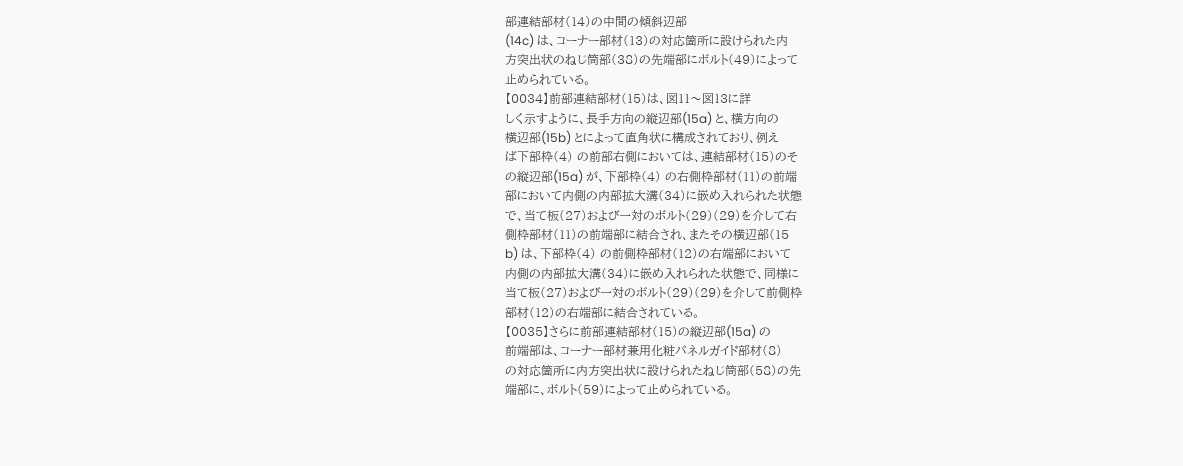部連結部材(14)の中間の傾斜辺部
(14c) は、コーナー部材(13)の対応箇所に設けられた内
方突出状のねじ筒部(38)の先端部にボルト(49)によって
止められている。
【0034】前部連結部材(15)は、図11〜図13に詳
しく示すように、長手方向の縦辺部(15a) と、横方向の
横辺部(15b) とによって直角状に構成されており、例え
ば下部枠(4) の前部右側においては、連結部材(15)のそ
の縦辺部(15a) が、下部枠(4) の右側枠部材(11)の前端
部において内側の内部拡大溝(34)に嵌め入れられた状態
で、当て板(27)および一対のボルト(29)(29)を介して右
側枠部材(11)の前端部に結合され、またその横辺部(15
b) は、下部枠(4) の前側枠部材(12)の右端部において
内側の内部拡大溝(34)に嵌め入れられた状態で、同様に
当て板(27)および一対のボルト(29)(29)を介して前側枠
部材(12)の右端部に結合されている。
【0035】さらに前部連結部材(15)の縦辺部(15a) の
前端部は、コーナー部材兼用化粧パネルガイド部材(8)
の対応箇所に内方突出状に設けられたねじ筒部(58)の先
端部に、ボルト(59)によって止められている。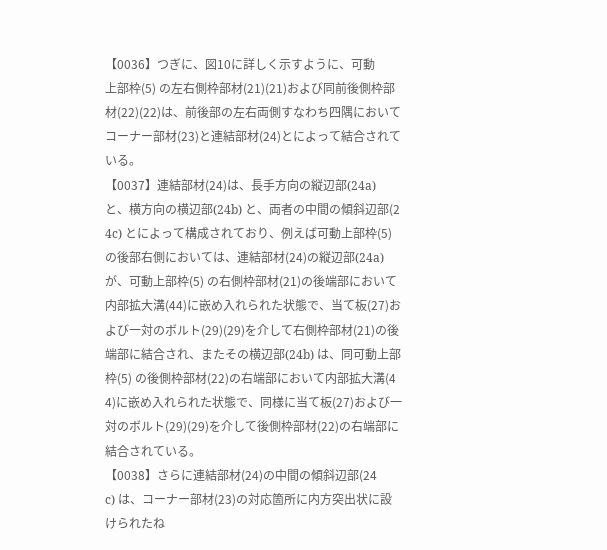【0036】つぎに、図10に詳しく示すように、可動
上部枠(5) の左右側枠部材(21)(21)および同前後側枠部
材(22)(22)は、前後部の左右両側すなわち四隅において
コーナー部材(23)と連結部材(24)とによって結合されて
いる。
【0037】連結部材(24)は、長手方向の縦辺部(24a)
と、横方向の横辺部(24b) と、両者の中間の傾斜辺部(2
4c) とによって構成されており、例えば可動上部枠(5)
の後部右側においては、連結部材(24)の縦辺部(24a)
が、可動上部枠(5) の右側枠部材(21)の後端部において
内部拡大溝(44)に嵌め入れられた状態で、当て板(27)お
よび一対のボルト(29)(29)を介して右側枠部材(21)の後
端部に結合され、またその横辺部(24b) は、同可動上部
枠(5) の後側枠部材(22)の右端部において内部拡大溝(4
4)に嵌め入れられた状態で、同様に当て板(27)および一
対のボルト(29)(29)を介して後側枠部材(22)の右端部に
結合されている。
【0038】さらに連結部材(24)の中間の傾斜辺部(24
c) は、コーナー部材(23)の対応箇所に内方突出状に設
けられたね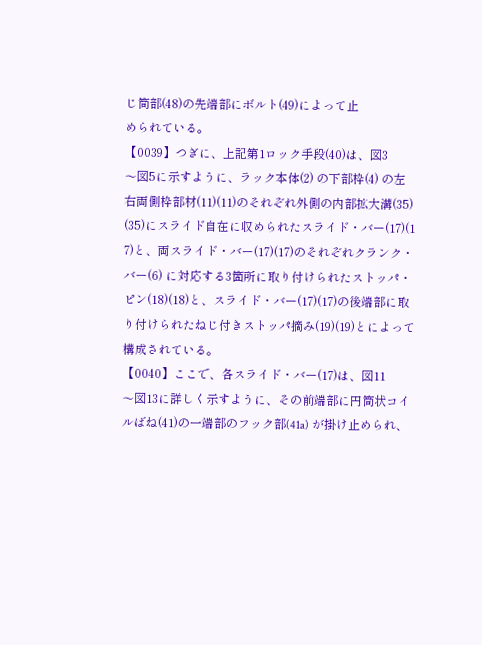じ筒部(48)の先端部にボルト(49)によって止
められている。
【0039】つぎに、上記第1ロック手段(40)は、図3
〜図5に示すように、ラック本体(2) の下部枠(4) の左
右両側枠部材(11)(11)のそれぞれ外側の内部拡大溝(35)
(35)にスライド自在に収められたスライド・バー(17)(1
7)と、両スライド・バー(17)(17)のそれぞれクランク・
バー(6) に対応する3箇所に取り付けられたストッパ・
ピン(18)(18)と、スライド・バー(17)(17)の後端部に取
り付けられたねじ付きストッパ摘み(19)(19)とによって
構成されている。
【0040】ここで、各スライド・バー(17)は、図11
〜図13に詳しく示すように、その前端部に円筒状コイ
ルばね(41)の一端部のフック部(41a) が掛け止められ、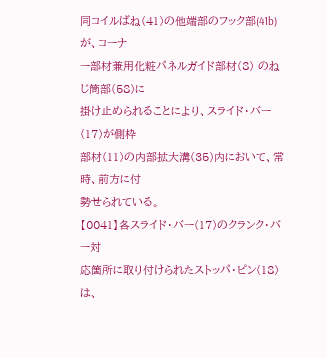同コイルばね(41)の他端部のフック部(41b) が、コーナ
ー部材兼用化粧パネルガイド部材(8) のねじ筒部(58)に
掛け止められることにより、スライド・バー(17)が側枠
部材(11)の内部拡大溝(35)内において、常時、前方に付
勢せられている。
【0041】各スライド・バー(17)のクランク・バー対
応箇所に取り付けられたストッパ・ピン(18)は、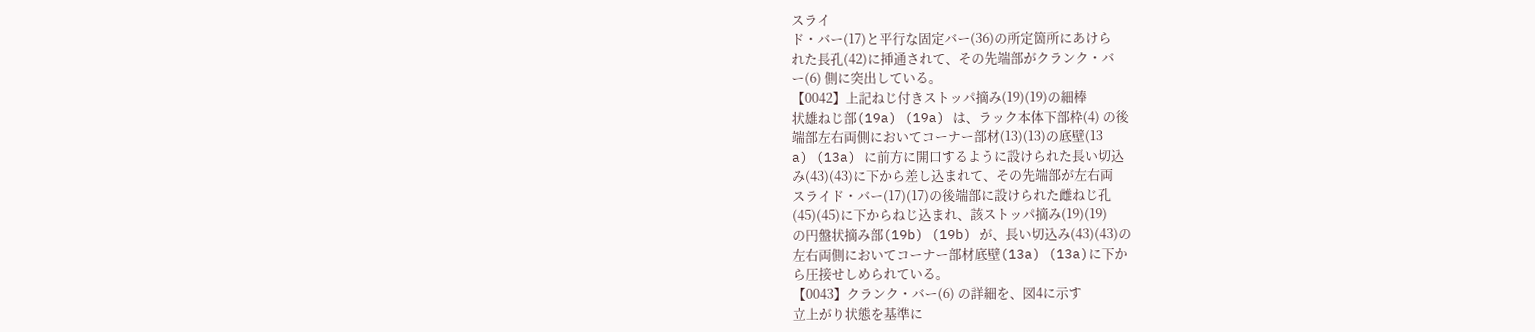スライ
ド・バー(17)と平行な固定バー(36)の所定箇所にあけら
れた長孔(42)に挿通されて、その先端部がクランク・バ
ー(6) 側に突出している。
【0042】上記ねじ付きストッパ摘み(19)(19)の細棒
状雄ねじ部(19a) (19a) は、ラック本体下部枠(4) の後
端部左右両側においてコーナー部材(13)(13)の底壁(13
a) (13a) に前方に開口するように設けられた長い切込
み(43)(43)に下から差し込まれて、その先端部が左右両
スライド・バー(17)(17)の後端部に設けられた雌ねじ孔
(45)(45)に下からねじ込まれ、該ストッパ摘み(19)(19)
の円盤状摘み部(19b) (19b) が、長い切込み(43)(43)の
左右両側においてコーナー部材底壁(13a) (13a)に下か
ら圧接せしめられている。
【0043】クランク・バー(6) の詳細を、図4に示す
立上がり状態を基準に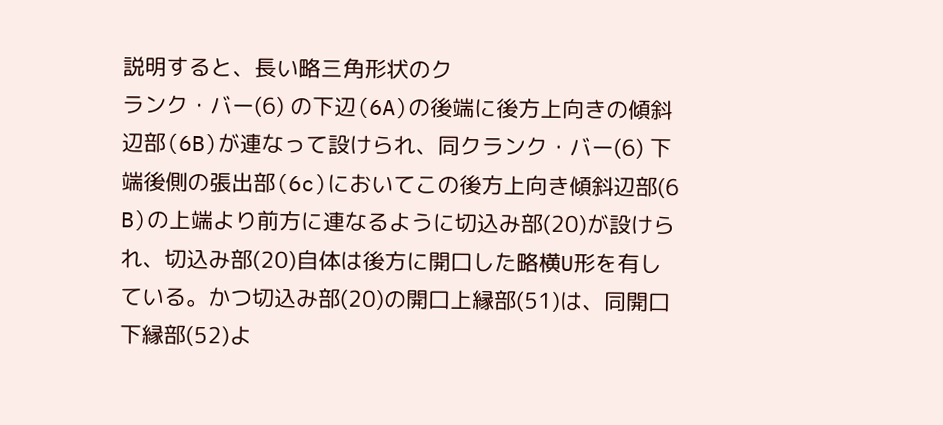説明すると、長い略三角形状のク
ランク・バー(6) の下辺(6A)の後端に後方上向きの傾斜
辺部(6B)が連なって設けられ、同クランク・バー(6) 下
端後側の張出部(6c)においてこの後方上向き傾斜辺部(6
B)の上端より前方に連なるように切込み部(20)が設けら
れ、切込み部(20)自体は後方に開口した略横U形を有し
ている。かつ切込み部(20)の開口上縁部(51)は、同開口
下縁部(52)よ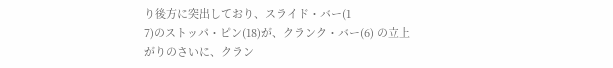り後方に突出しており、スライド・バー(1
7)のストッパ・ピン(18)が、クランク・バー(6) の立上
がりのさいに、クラン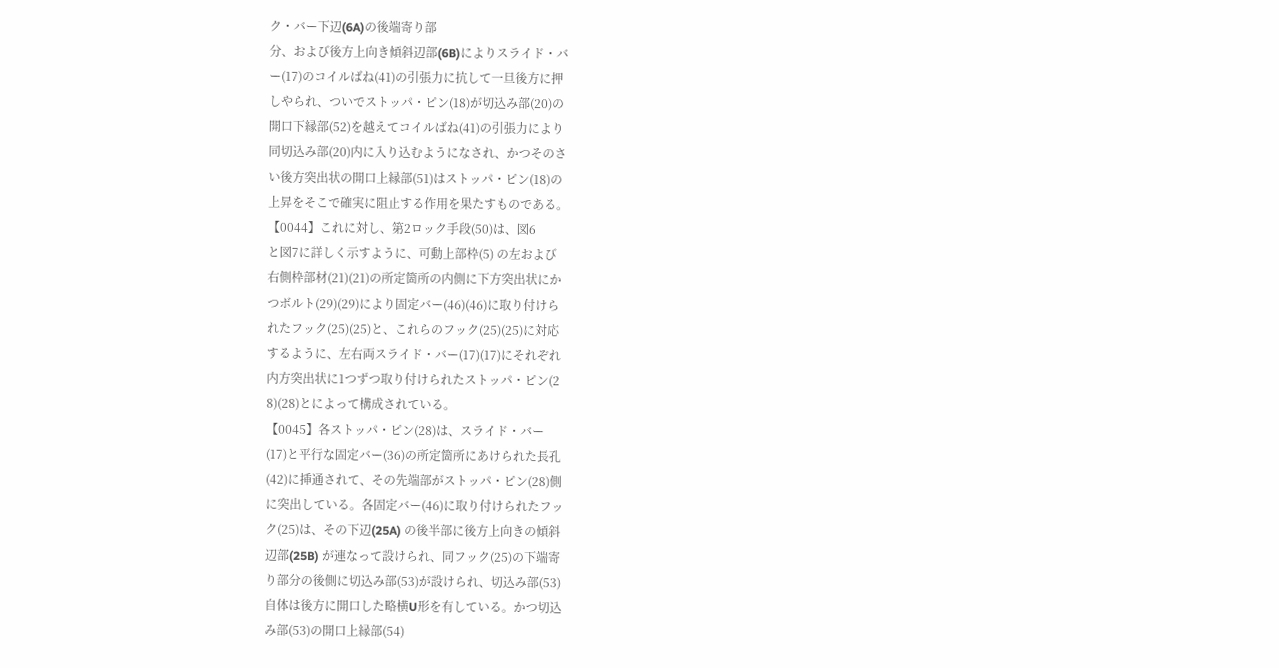ク・バー下辺(6A)の後端寄り部
分、および後方上向き傾斜辺部(6B)によりスライド・バ
ー(17)のコイルばね(41)の引張力に抗して一旦後方に押
しやられ、ついでストッパ・ピン(18)が切込み部(20)の
開口下縁部(52)を越えてコイルばね(41)の引張力により
同切込み部(20)内に入り込むようになされ、かつそのさ
い後方突出状の開口上縁部(51)はストッパ・ピン(18)の
上昇をそこで確実に阻止する作用を果たすものである。
【0044】これに対し、第2ロック手段(50)は、図6
と図7に詳しく示すように、可動上部枠(5) の左および
右側枠部材(21)(21)の所定箇所の内側に下方突出状にか
つボルト(29)(29)により固定バー(46)(46)に取り付けら
れたフック(25)(25)と、これらのフック(25)(25)に対応
するように、左右両スライド・バー(17)(17)にそれぞれ
内方突出状に1つずつ取り付けられたストッパ・ピン(2
8)(28)とによって構成されている。
【0045】各ストッパ・ピン(28)は、スライド・バー
(17)と平行な固定バー(36)の所定箇所にあけられた長孔
(42)に挿通されて、その先端部がストッパ・ピン(28)側
に突出している。各固定バー(46)に取り付けられたフッ
ク(25)は、その下辺(25A) の後半部に後方上向きの傾斜
辺部(25B) が連なって設けられ、同フック(25)の下端寄
り部分の後側に切込み部(53)が設けられ、切込み部(53)
自体は後方に開口した略横U形を有している。かつ切込
み部(53)の開口上縁部(54)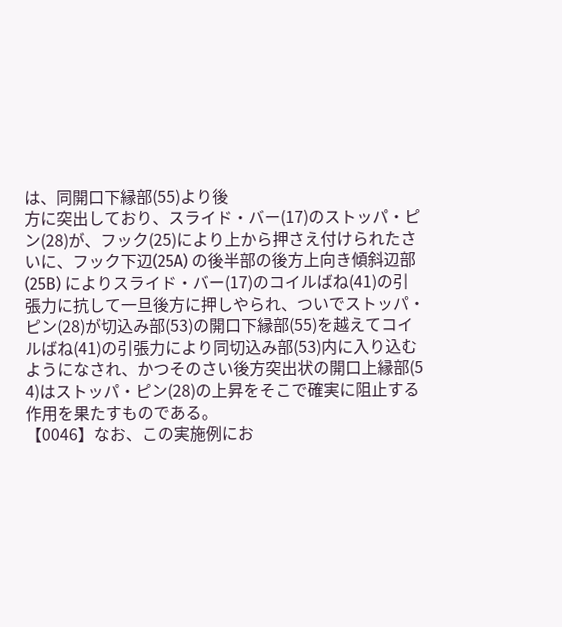は、同開口下縁部(55)より後
方に突出しており、スライド・バー(17)のストッパ・ピ
ン(28)が、フック(25)により上から押さえ付けられたさ
いに、フック下辺(25A) の後半部の後方上向き傾斜辺部
(25B) によりスライド・バー(17)のコイルばね(41)の引
張力に抗して一旦後方に押しやられ、ついでストッパ・
ピン(28)が切込み部(53)の開口下縁部(55)を越えてコイ
ルばね(41)の引張力により同切込み部(53)内に入り込む
ようになされ、かつそのさい後方突出状の開口上縁部(5
4)はストッパ・ピン(28)の上昇をそこで確実に阻止する
作用を果たすものである。
【0046】なお、この実施例にお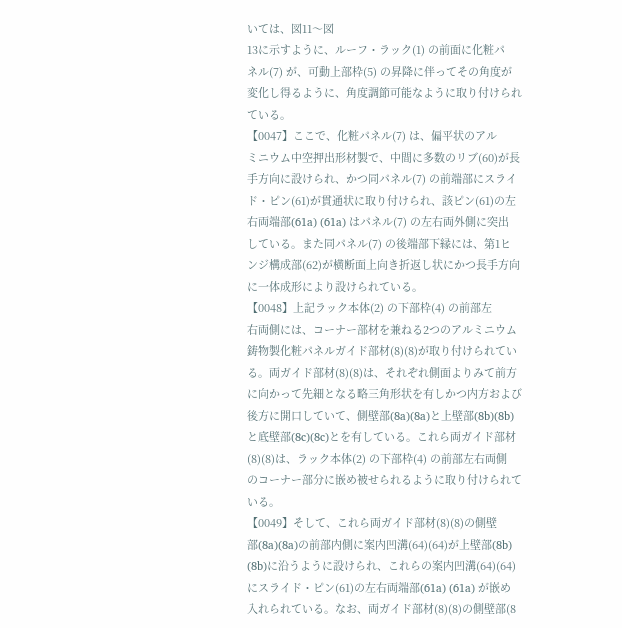いては、図11〜図
13に示すように、ルーフ・ラック(1) の前面に化粧パ
ネル(7) が、可動上部枠(5) の昇降に伴ってその角度が
変化し得るように、角度調節可能なように取り付けられ
ている。
【0047】ここで、化粧パネル(7) は、偏平状のアル
ミニウム中空押出形材製で、中間に多数のリブ(60)が長
手方向に設けられ、かつ同パネル(7) の前端部にスライ
ド・ピン(61)が貫通状に取り付けられ、該ピン(61)の左
右両端部(61a) (61a) はパネル(7) の左右両外側に突出
している。また同パネル(7) の後端部下縁には、第1ヒ
ンジ構成部(62)が横断面上向き折返し状にかつ長手方向
に一体成形により設けられている。
【0048】上記ラック本体(2) の下部枠(4) の前部左
右両側には、コーナー部材を兼ねる2つのアルミニウム
鋳物製化粧パネルガイド部材(8)(8)が取り付けられてい
る。両ガイド部材(8)(8)は、それぞれ側面よりみて前方
に向かって先細となる略三角形状を有しかつ内方および
後方に開口していて、側壁部(8a)(8a)と上壁部(8b)(8b)
と底壁部(8c)(8c)とを有している。これら両ガイド部材
(8)(8)は、ラック本体(2) の下部枠(4) の前部左右両側
のコーナー部分に嵌め被せられるように取り付けられて
いる。
【0049】そして、これら両ガイド部材(8)(8)の側壁
部(8a)(8a)の前部内側に案内凹溝(64)(64)が上壁部(8b)
(8b)に沿うように設けられ、これらの案内凹溝(64)(64)
にスライド・ピン(61)の左右両端部(61a) (61a) が嵌め
入れられている。なお、両ガイド部材(8)(8)の側壁部(8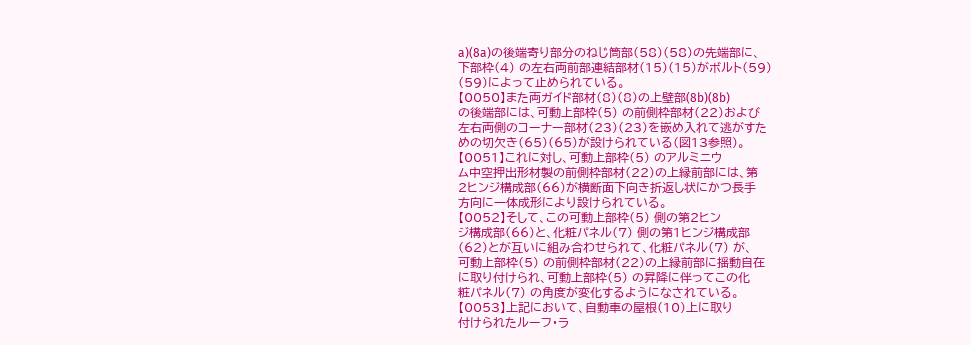a)(8a)の後端寄り部分のねじ筒部(58)(58)の先端部に、
下部枠(4) の左右両前部連結部材(15)(15)がボルト(59)
(59)によって止められている。
【0050】また両ガイド部材(8)(8)の上壁部(8b)(8b)
の後端部には、可動上部枠(5) の前側枠部材(22)および
左右両側のコーナー部材(23)(23)を嵌め入れて逃がすた
めの切欠き(65)(65)が設けられている(図13参照)。
【0051】これに対し、可動上部枠(5) のアルミニウ
ム中空押出形材製の前側枠部材(22)の上縁前部には、第
2ヒンジ構成部(66)が横断面下向き折返し状にかつ長手
方向に一体成形により設けられている。
【0052】そして、この可動上部枠(5) 側の第2ヒン
ジ構成部(66)と、化粧パネル(7) 側の第1ヒンジ構成部
(62)とが互いに組み合わせられて、化粧パネル(7) が、
可動上部枠(5) の前側枠部材(22)の上縁前部に揺動自在
に取り付けられ、可動上部枠(5) の昇降に伴ってこの化
粧パネル(7) の角度が変化するようになされている。
【0053】上記において、自動車の屋根(10)上に取り
付けられたルーフ・ラ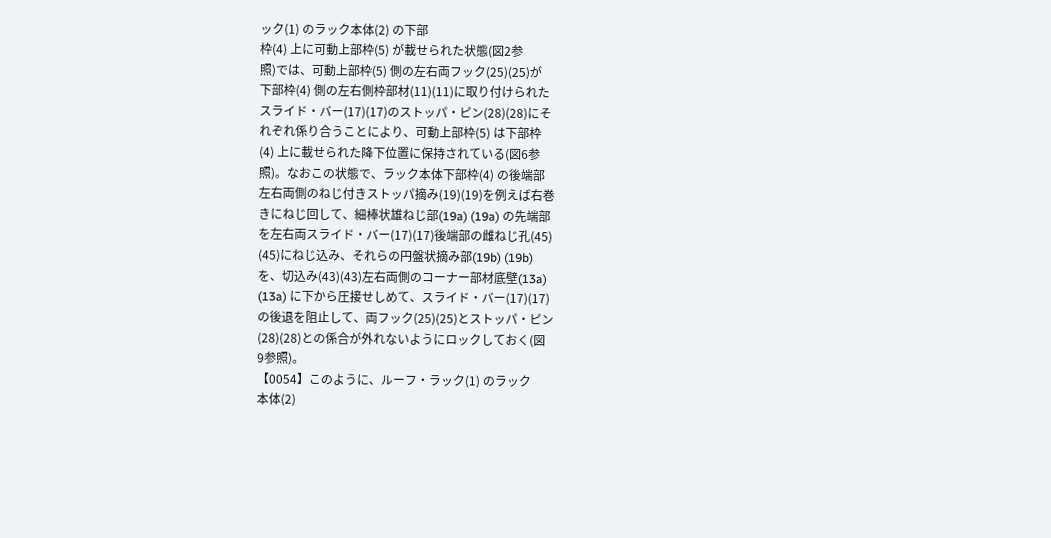ック(1) のラック本体(2) の下部
枠(4) 上に可動上部枠(5) が載せられた状態(図2参
照)では、可動上部枠(5) 側の左右両フック(25)(25)が
下部枠(4) 側の左右側枠部材(11)(11)に取り付けられた
スライド・バー(17)(17)のストッパ・ピン(28)(28)にそ
れぞれ係り合うことにより、可動上部枠(5) は下部枠
(4) 上に載せられた降下位置に保持されている(図6参
照)。なおこの状態で、ラック本体下部枠(4) の後端部
左右両側のねじ付きストッパ摘み(19)(19)を例えば右巻
きにねじ回して、細棒状雄ねじ部(19a) (19a) の先端部
を左右両スライド・バー(17)(17)後端部の雌ねじ孔(45)
(45)にねじ込み、それらの円盤状摘み部(19b) (19b)
を、切込み(43)(43)左右両側のコーナー部材底壁(13a)
(13a) に下から圧接せしめて、スライド・バー(17)(17)
の後退を阻止して、両フック(25)(25)とストッパ・ピン
(28)(28)との係合が外れないようにロックしておく(図
9参照)。
【0054】このように、ルーフ・ラック(1) のラック
本体(2)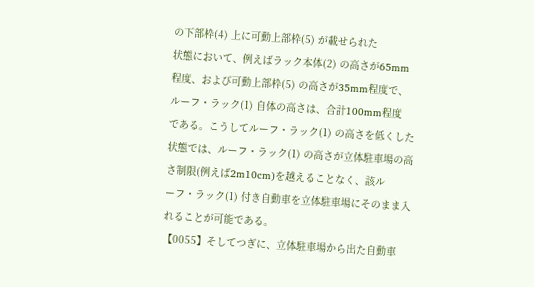の下部枠(4) 上に可動上部枠(5) が載せられた
状態において、例えばラック本体(2) の高さが65mm
程度、および可動上部枠(5) の高さが35mm程度で、
ルーフ・ラック(1) 自体の高さは、合計100mm程度
である。こうしてルーフ・ラック(1) の高さを低くした
状態では、ルーフ・ラック(1) の高さが立体駐車場の高
さ制限(例えば2m10cm)を越えることなく、該ル
ーフ・ラック(1) 付き自動車を立体駐車場にそのまま入
れることが可能である。
【0055】そしてつぎに、立体駐車場から出た自動車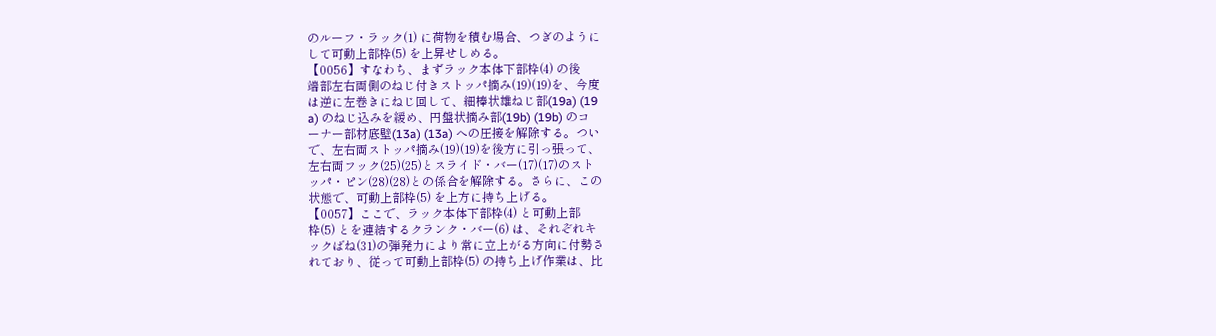のルーフ・ラック(1) に荷物を積む場合、つぎのように
して可動上部枠(5) を上昇せしめる。
【0056】すなわち、まずラック本体下部枠(4) の後
端部左右両側のねじ付きストッパ摘み(19)(19)を、今度
は逆に左巻きにねじ回して、細棒状雄ねじ部(19a) (19
a) のねじ込みを緩め、円盤状摘み部(19b) (19b) のコ
ーナー部材底壁(13a) (13a) への圧接を解除する。つい
で、左右両ストッパ摘み(19)(19)を後方に引っ張って、
左右両フック(25)(25)とスライド・バー(17)(17)のスト
ッパ・ピン(28)(28)との係合を解除する。さらに、この
状態で、可動上部枠(5) を上方に持ち上げる。
【0057】ここで、ラック本体下部枠(4) と可動上部
枠(5) とを連結するクランク・バー(6) は、それぞれキ
ックばね(31)の弾発力により常に立上がる方向に付勢さ
れており、従って可動上部枠(5) の持ち上げ作業は、比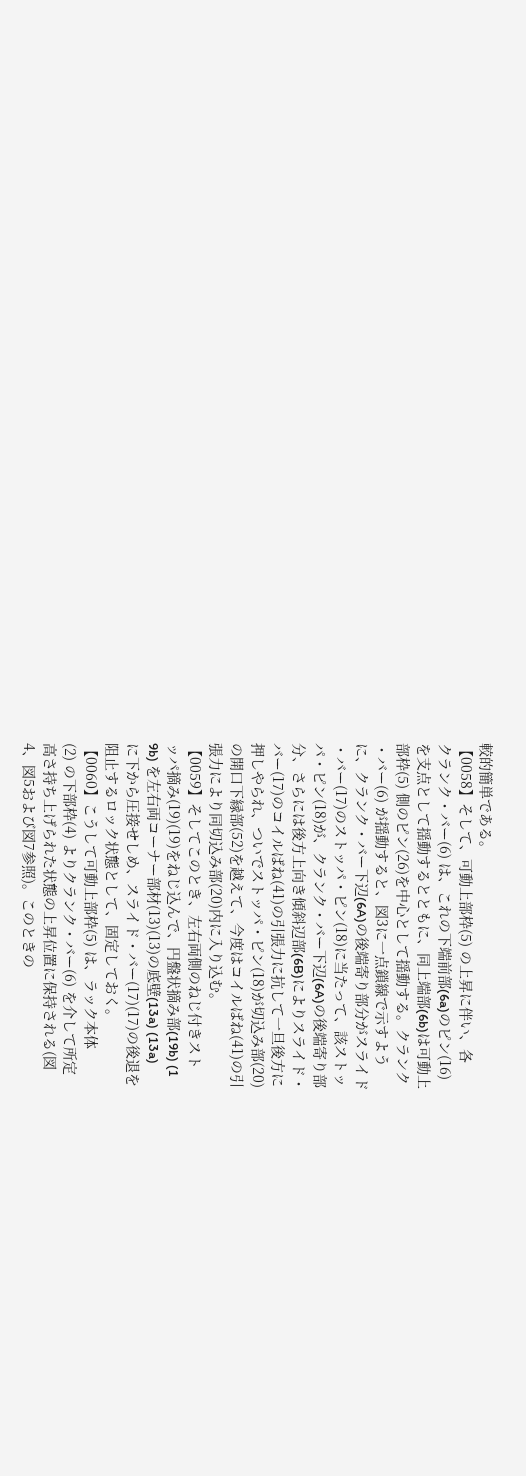較的簡単である。
【0058】そして、可動上部枠(5) の上昇に伴い、各
クランク・バー(6) は、これの下端前部(6a)のピン(16)
を支点として揺動するとともに、同上端部(6b)は可動上
部枠(5) 側のピン(26)を中心として揺動する。クランク
・バー(6) が揺動すると、図3に一点鎖線で示すよう
に、クランク・バー下辺(6A)の後端寄り部分がスライド
・バー(17)のストッパ・ピン(18)に当たって、該ストッ
パ・ピン(18)が、クランク・バー下辺(6A)の後端寄り部
分、さらには後方上向き傾斜辺部(6B)によりスライド・
バー(17)のコイルばね(41)の引張力に抗して一旦後方に
押しやられ、ついでストッパ・ピン(18)が切込み部(20)
の開口下縁部(52)を越えて、今度はコイルばね(41)の引
張力により同切込み部(20)内に入り込む。
【0059】そしてこのとき、左右両側のねじ付きスト
ッパ摘み(19)(19)をねじ込んで、円盤状摘み部(19b) (1
9b) を左右両コーナー部材(13)(13)の底壁(13a) (13a)
に下から圧接せしめ、スライド・バー(17)(17)の後退を
阻止するロック状態として、固定しておく。
【0060】こうして可動上部枠(5) は、ラック本体
(2) の下部枠(4) よりクランク・バー(6) を介して所定
高さ持ち上げられた状態の上昇位置に保持される(図
4、図5および図7参照)。このときの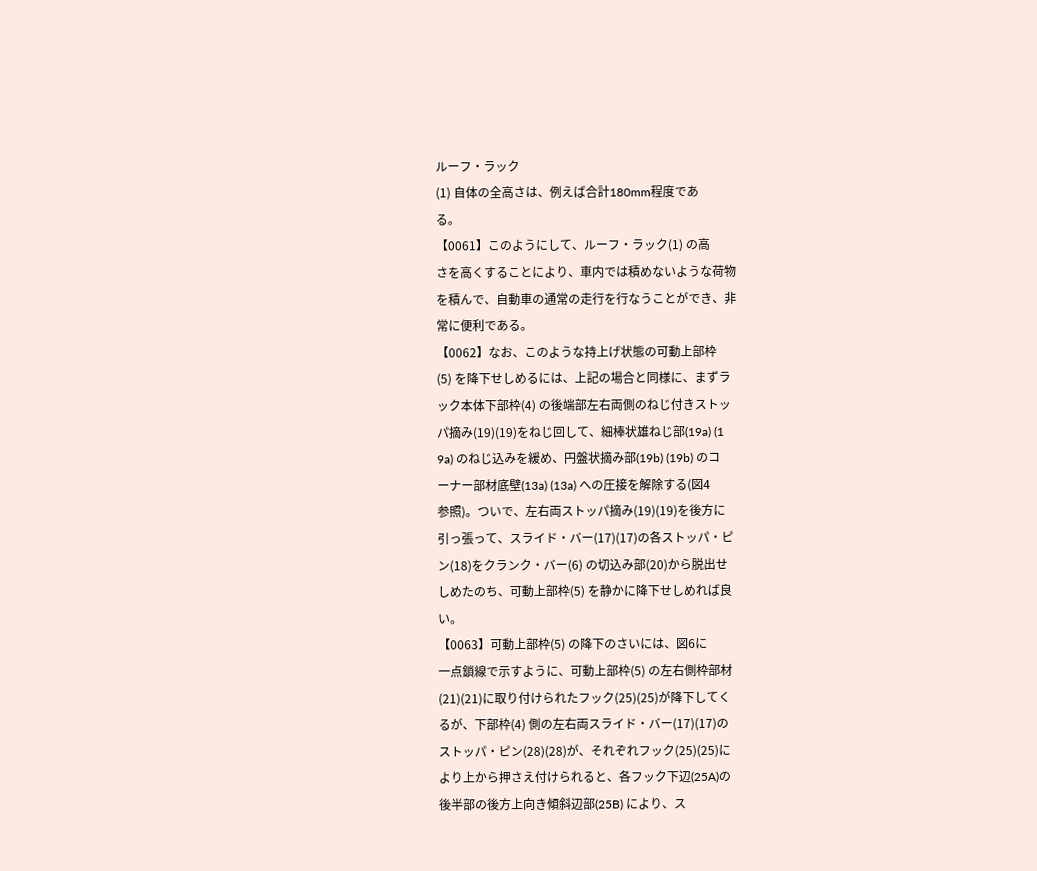ルーフ・ラック
(1) 自体の全高さは、例えば合計180mm程度であ
る。
【0061】このようにして、ルーフ・ラック(1) の高
さを高くすることにより、車内では積めないような荷物
を積んで、自動車の通常の走行を行なうことができ、非
常に便利である。
【0062】なお、このような持上げ状態の可動上部枠
(5) を降下せしめるには、上記の場合と同様に、まずラ
ック本体下部枠(4) の後端部左右両側のねじ付きストッ
パ摘み(19)(19)をねじ回して、細棒状雄ねじ部(19a) (1
9a) のねじ込みを緩め、円盤状摘み部(19b) (19b) のコ
ーナー部材底壁(13a) (13a) への圧接を解除する(図4
参照)。ついで、左右両ストッパ摘み(19)(19)を後方に
引っ張って、スライド・バー(17)(17)の各ストッパ・ピ
ン(18)をクランク・バー(6) の切込み部(20)から脱出せ
しめたのち、可動上部枠(5) を静かに降下せしめれば良
い。
【0063】可動上部枠(5) の降下のさいには、図6に
一点鎖線で示すように、可動上部枠(5) の左右側枠部材
(21)(21)に取り付けられたフック(25)(25)が降下してく
るが、下部枠(4) 側の左右両スライド・バー(17)(17)の
ストッパ・ピン(28)(28)が、それぞれフック(25)(25)に
より上から押さえ付けられると、各フック下辺(25A)の
後半部の後方上向き傾斜辺部(25B) により、ス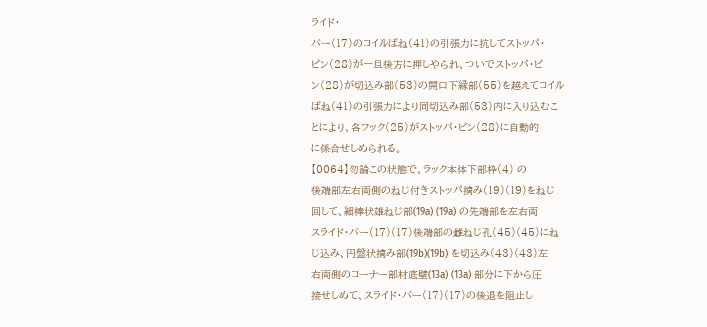ライド・
バー(17)のコイルばね(41)の引張力に抗してストッパ・
ピン(28)が一旦後方に押しやられ、ついでストッパ・ピ
ン(28)が切込み部(53)の開口下縁部(55)を越えてコイル
ばね(41)の引張力により同切込み部(53)内に入り込むこ
とにより、各フック(25)がストッパ・ピン(28)に自動的
に係合せしめられる。
【0064】勿論この状態で、ラック本体下部枠(4) の
後端部左右両側のねじ付きストッパ摘み(19)(19)をねじ
回して、細棒状雄ねじ部(19a) (19a) の先端部を左右両
スライド・バー(17)(17)後端部の雌ねじ孔(45)(45)にね
じ込み、円盤状摘み部(19b)(19b) を切込み(43)(43)左
右両側のコーナー部材底壁(13a) (13a) 部分に下から圧
接せしめて、スライド・バー(17)(17)の後退を阻止し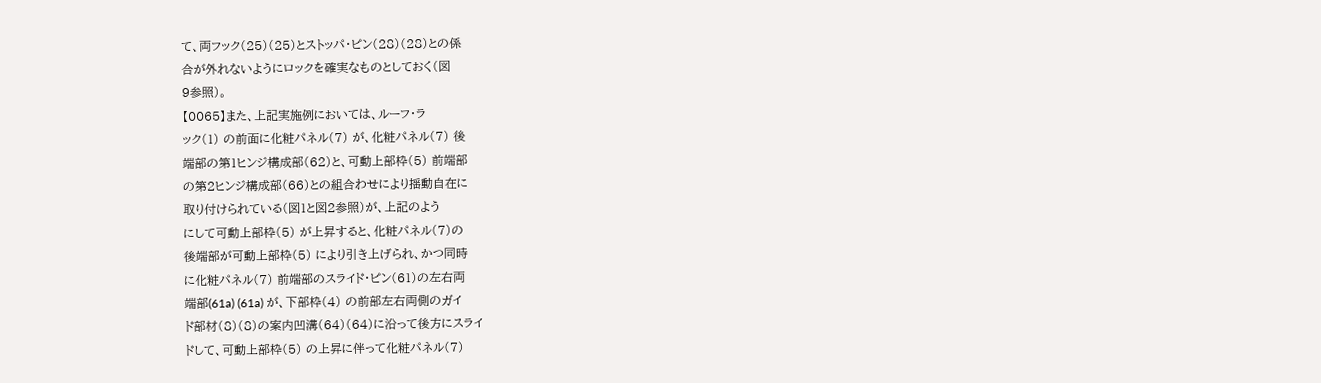て、両フック(25)(25)とストッパ・ピン(28)(28)との係
合が外れないようにロックを確実なものとしておく(図
9参照)。
【0065】また、上記実施例においては、ルーフ・ラ
ック(1) の前面に化粧パネル(7) が、化粧パネル(7) 後
端部の第1ヒンジ構成部(62)と、可動上部枠(5) 前端部
の第2ヒンジ構成部(66)との組合わせにより揺動自在に
取り付けられている(図1と図2参照)が、上記のよう
にして可動上部枠(5) が上昇すると、化粧パネル(7)の
後端部が可動上部枠(5) により引き上げられ、かつ同時
に化粧パネル(7) 前端部のスライド・ピン(61)の左右両
端部(61a) (61a) が、下部枠(4) の前部左右両側のガイ
ド部材(8)(8)の案内凹溝(64)(64)に沿って後方にスライ
ドして、可動上部枠(5) の上昇に伴って化粧パネル(7)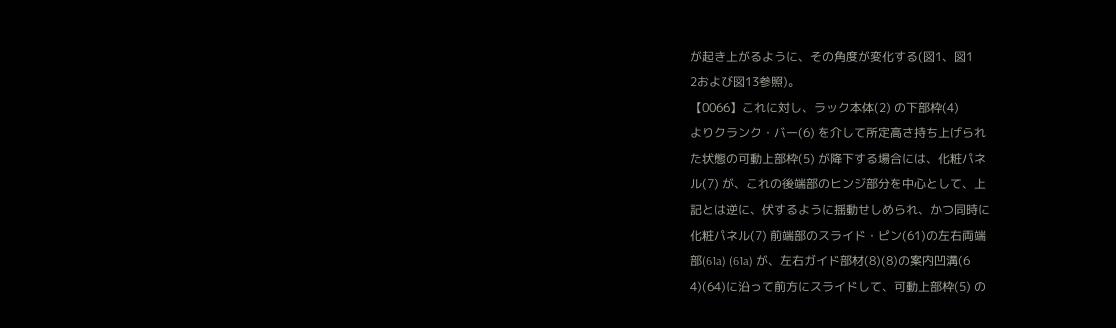が起き上がるように、その角度が変化する(図1、図1
2および図13参照)。
【0066】これに対し、ラック本体(2) の下部枠(4)
よりクランク・バー(6) を介して所定高さ持ち上げられ
た状態の可動上部枠(5) が降下する場合には、化粧パネ
ル(7) が、これの後端部のヒンジ部分を中心として、上
記とは逆に、伏するように揺動せしめられ、かつ同時に
化粧パネル(7) 前端部のスライド・ピン(61)の左右両端
部(61a) (61a) が、左右ガイド部材(8)(8)の案内凹溝(6
4)(64)に沿って前方にスライドして、可動上部枠(5) の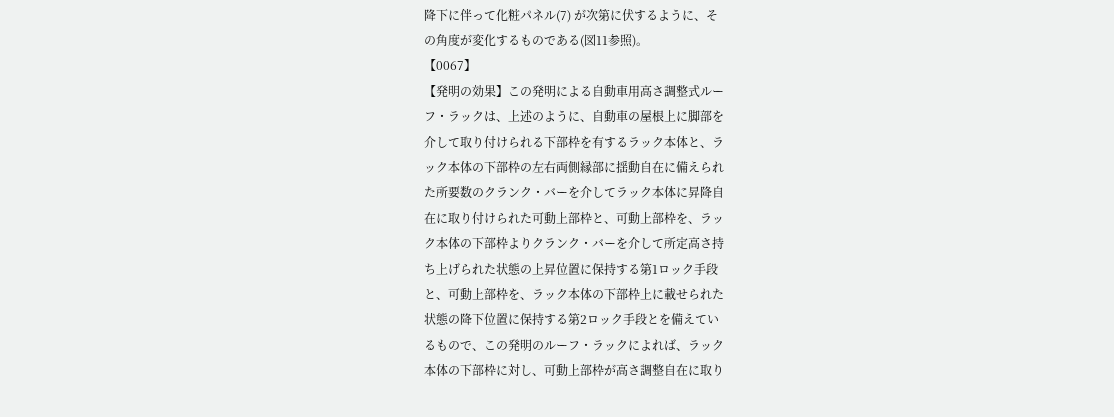降下に伴って化粧パネル(7) が次第に伏するように、そ
の角度が変化するものである(図11参照)。
【0067】
【発明の効果】この発明による自動車用高さ調整式ルー
フ・ラックは、上述のように、自動車の屋根上に脚部を
介して取り付けられる下部枠を有するラック本体と、ラ
ック本体の下部枠の左右両側縁部に揺動自在に備えられ
た所要数のクランク・バーを介してラック本体に昇降自
在に取り付けられた可動上部枠と、可動上部枠を、ラッ
ク本体の下部枠よりクランク・バーを介して所定高さ持
ち上げられた状態の上昇位置に保持する第1ロック手段
と、可動上部枠を、ラック本体の下部枠上に載せられた
状態の降下位置に保持する第2ロック手段とを備えてい
るもので、この発明のルーフ・ラックによれば、ラック
本体の下部枠に対し、可動上部枠が高さ調整自在に取り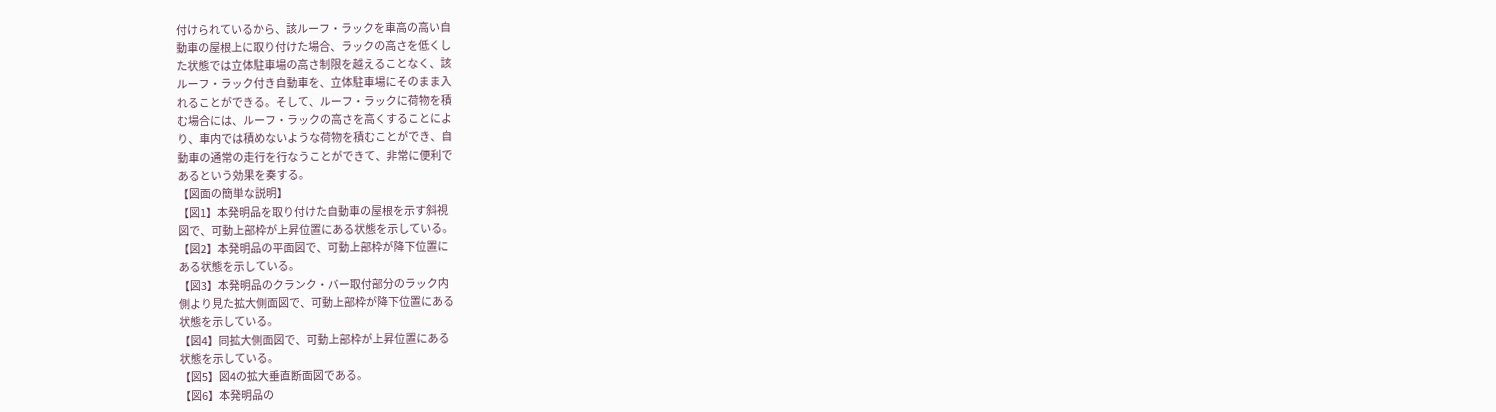付けられているから、該ルーフ・ラックを車高の高い自
動車の屋根上に取り付けた場合、ラックの高さを低くし
た状態では立体駐車場の高さ制限を越えることなく、該
ルーフ・ラック付き自動車を、立体駐車場にそのまま入
れることができる。そして、ルーフ・ラックに荷物を積
む場合には、ルーフ・ラックの高さを高くすることによ
り、車内では積めないような荷物を積むことができ、自
動車の通常の走行を行なうことができて、非常に便利で
あるという効果を奏する。
【図面の簡単な説明】
【図1】本発明品を取り付けた自動車の屋根を示す斜視
図で、可動上部枠が上昇位置にある状態を示している。
【図2】本発明品の平面図で、可動上部枠が降下位置に
ある状態を示している。
【図3】本発明品のクランク・バー取付部分のラック内
側より見た拡大側面図で、可動上部枠が降下位置にある
状態を示している。
【図4】同拡大側面図で、可動上部枠が上昇位置にある
状態を示している。
【図5】図4の拡大垂直断面図である。
【図6】本発明品の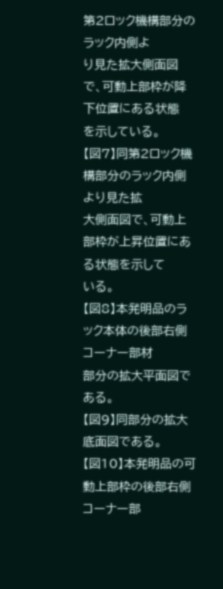第2ロック機構部分のラック内側よ
り見た拡大側面図で、可動上部枠が降下位置にある状態
を示している。
【図7】同第2ロック機構部分のラック内側より見た拡
大側面図で、可動上部枠が上昇位置にある状態を示して
いる。
【図8】本発明品のラック本体の後部右側コーナー部材
部分の拡大平面図である。
【図9】同部分の拡大底面図である。
【図10】本発明品の可動上部枠の後部右側コーナー部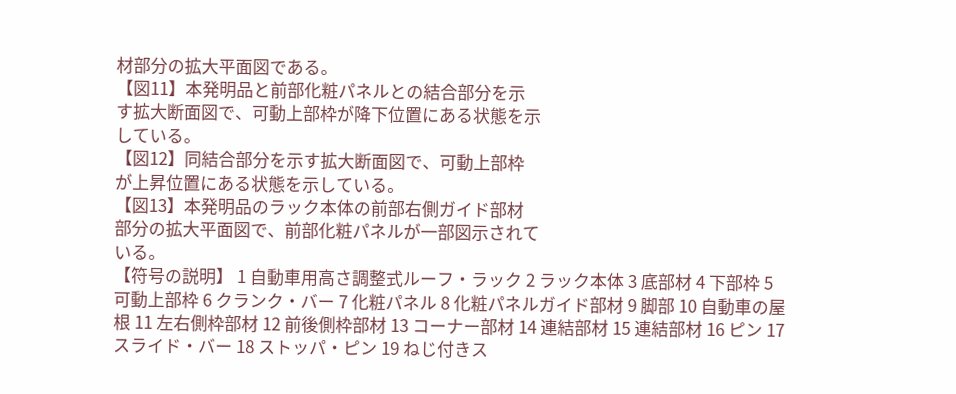材部分の拡大平面図である。
【図11】本発明品と前部化粧パネルとの結合部分を示
す拡大断面図で、可動上部枠が降下位置にある状態を示
している。
【図12】同結合部分を示す拡大断面図で、可動上部枠
が上昇位置にある状態を示している。
【図13】本発明品のラック本体の前部右側ガイド部材
部分の拡大平面図で、前部化粧パネルが一部図示されて
いる。
【符号の説明】 1 自動車用高さ調整式ルーフ・ラック 2 ラック本体 3 底部材 4 下部枠 5 可動上部枠 6 クランク・バー 7 化粧パネル 8 化粧パネルガイド部材 9 脚部 10 自動車の屋根 11 左右側枠部材 12 前後側枠部材 13 コーナー部材 14 連結部材 15 連結部材 16 ピン 17 スライド・バー 18 ストッパ・ピン 19 ねじ付きス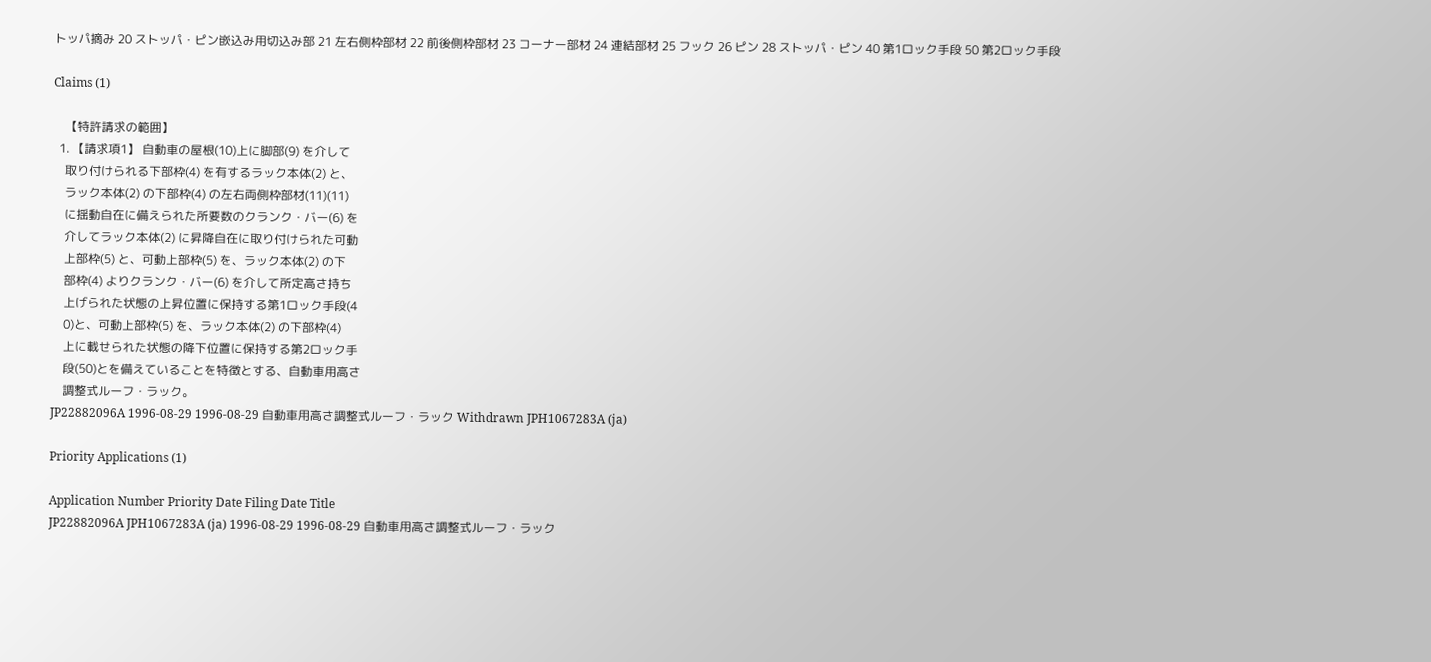トッパ摘み 20 ストッパ・ピン嵌込み用切込み部 21 左右側枠部材 22 前後側枠部材 23 コーナー部材 24 連結部材 25 フック 26 ピン 28 ストッパ・ピン 40 第1ロック手段 50 第2ロック手段

Claims (1)

    【特許請求の範囲】
  1. 【請求項1】 自動車の屋根(10)上に脚部(9) を介して
    取り付けられる下部枠(4) を有するラック本体(2) と、
    ラック本体(2) の下部枠(4) の左右両側枠部材(11)(11)
    に揺動自在に備えられた所要数のクランク・バー(6) を
    介してラック本体(2) に昇降自在に取り付けられた可動
    上部枠(5) と、可動上部枠(5) を、ラック本体(2) の下
    部枠(4) よりクランク・バー(6) を介して所定高さ持ち
    上げられた状態の上昇位置に保持する第1ロック手段(4
    0)と、可動上部枠(5) を、ラック本体(2) の下部枠(4)
    上に載せられた状態の降下位置に保持する第2ロック手
    段(50)とを備えていることを特徴とする、自動車用高さ
    調整式ルーフ・ラック。
JP22882096A 1996-08-29 1996-08-29 自動車用高さ調整式ルーフ・ラック Withdrawn JPH1067283A (ja)

Priority Applications (1)

Application Number Priority Date Filing Date Title
JP22882096A JPH1067283A (ja) 1996-08-29 1996-08-29 自動車用高さ調整式ルーフ・ラック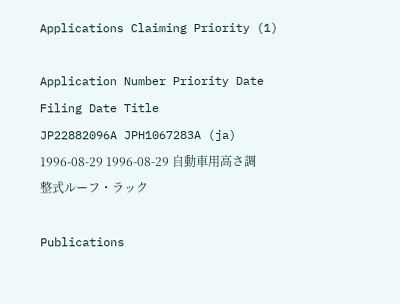Applications Claiming Priority (1)

Application Number Priority Date Filing Date Title
JP22882096A JPH1067283A (ja) 1996-08-29 1996-08-29 自動車用高さ調整式ルーフ・ラック

Publications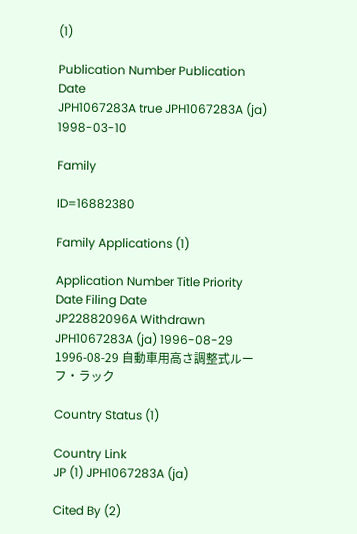(1)

Publication Number Publication Date
JPH1067283A true JPH1067283A (ja) 1998-03-10

Family

ID=16882380

Family Applications (1)

Application Number Title Priority Date Filing Date
JP22882096A Withdrawn JPH1067283A (ja) 1996-08-29 1996-08-29 自動車用高さ調整式ルーフ・ラック

Country Status (1)

Country Link
JP (1) JPH1067283A (ja)

Cited By (2)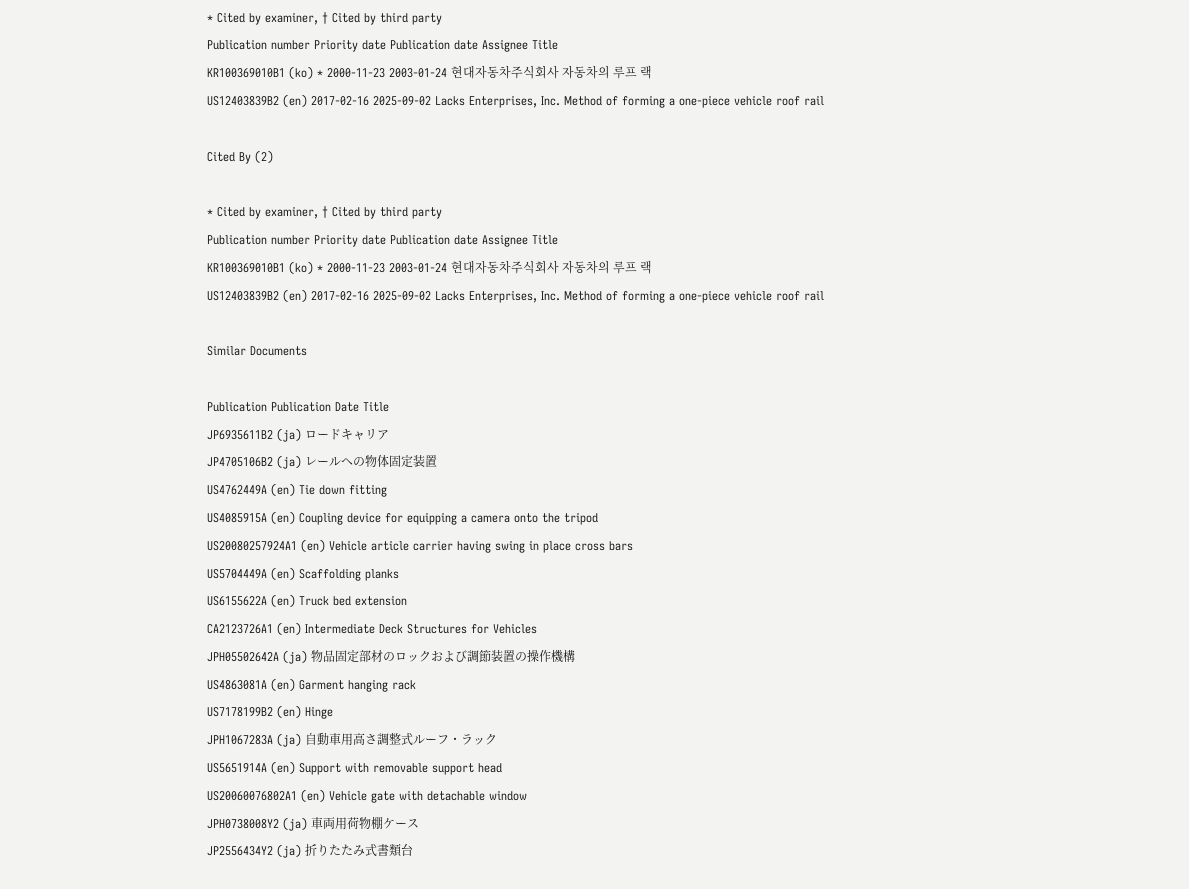* Cited by examiner, † Cited by third party
Publication number Priority date Publication date Assignee Title
KR100369010B1 (ko) * 2000-11-23 2003-01-24 현대자동차주식회사 자동차의 루프 랙
US12403839B2 (en) 2017-02-16 2025-09-02 Lacks Enterprises, Inc. Method of forming a one-piece vehicle roof rail

Cited By (2)

* Cited by examiner, † Cited by third party
Publication number Priority date Publication date Assignee Title
KR100369010B1 (ko) * 2000-11-23 2003-01-24 현대자동차주식회사 자동차의 루프 랙
US12403839B2 (en) 2017-02-16 2025-09-02 Lacks Enterprises, Inc. Method of forming a one-piece vehicle roof rail

Similar Documents

Publication Publication Date Title
JP6935611B2 (ja) ロードキャリア
JP4705106B2 (ja) レールへの物体固定装置
US4762449A (en) Tie down fitting
US4085915A (en) Coupling device for equipping a camera onto the tripod
US20080257924A1 (en) Vehicle article carrier having swing in place cross bars
US5704449A (en) Scaffolding planks
US6155622A (en) Truck bed extension
CA2123726A1 (en) Intermediate Deck Structures for Vehicles
JPH05502642A (ja) 物品固定部材のロックおよび調節装置の操作機構
US4863081A (en) Garment hanging rack
US7178199B2 (en) Hinge
JPH1067283A (ja) 自動車用高さ調整式ルーフ・ラック
US5651914A (en) Support with removable support head
US20060076802A1 (en) Vehicle gate with detachable window
JPH0738008Y2 (ja) 車両用荷物棚ケース
JP2556434Y2 (ja) 折りたたみ式書類台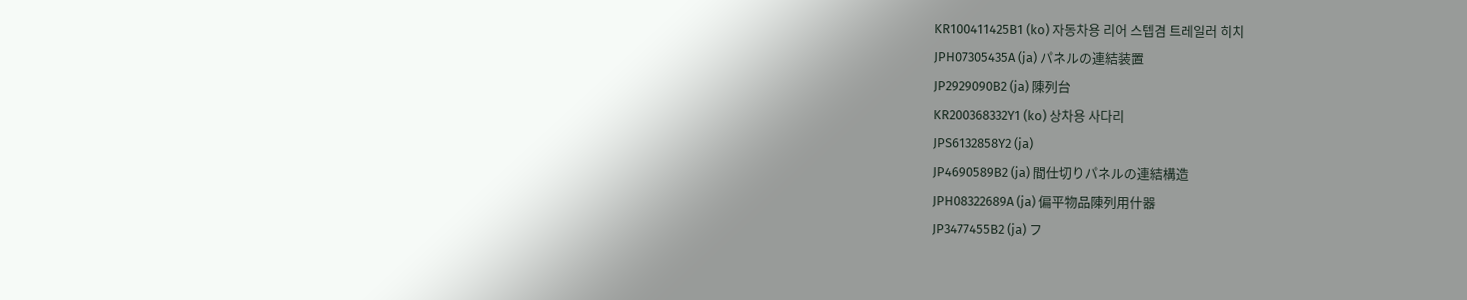KR100411425B1 (ko) 자동차용 리어 스텝겸 트레일러 히치
JPH07305435A (ja) パネルの連結装置
JP2929090B2 (ja) 陳列台
KR200368332Y1 (ko) 상차용 사다리
JPS6132858Y2 (ja)
JP4690589B2 (ja) 間仕切りパネルの連結構造
JPH08322689A (ja) 偏平物品陳列用什器
JP3477455B2 (ja) フ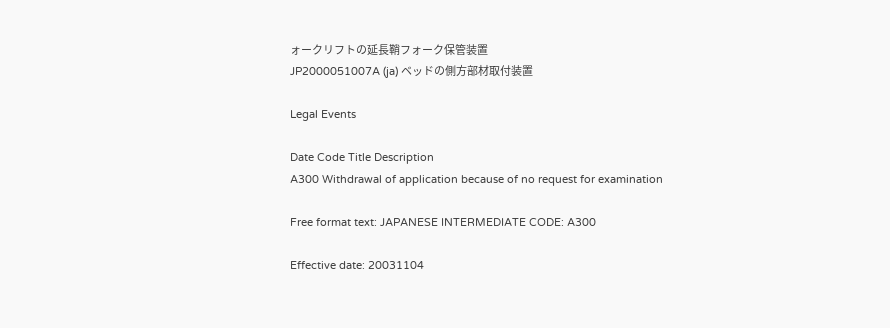ォークリフトの延長鞘フォーク保管装置
JP2000051007A (ja) ベッドの側方部材取付装置

Legal Events

Date Code Title Description
A300 Withdrawal of application because of no request for examination

Free format text: JAPANESE INTERMEDIATE CODE: A300

Effective date: 20031104